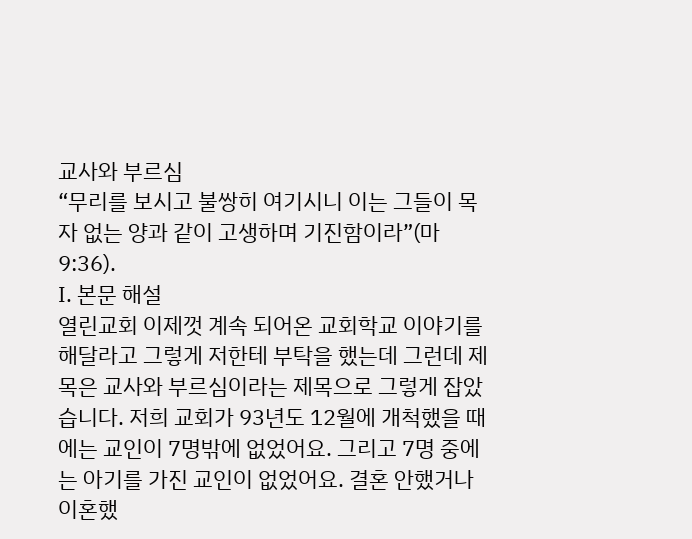교사와 부르심
“무리를 보시고 불쌍히 여기시니 이는 그들이 목자 없는 양과 같이 고생하며 기진함이라”(마 9:36).
I. 본문 해설
열린교회 이제껏 계속 되어온 교회학교 이야기를 해달라고 그렇게 저한테 부탁을 했는데 그런데 제목은 교사와 부르심이라는 제목으로 그렇게 잡았습니다. 저희 교회가 93년도 12월에 개척했을 때에는 교인이 7명밖에 없었어요. 그리고 7명 중에는 아기를 가진 교인이 없었어요. 결혼 안했거나 이혼했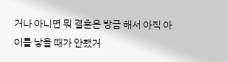거나 아니면 뭐 결혼은 방금 해서 아직 아이를 낳을 때가 안됐거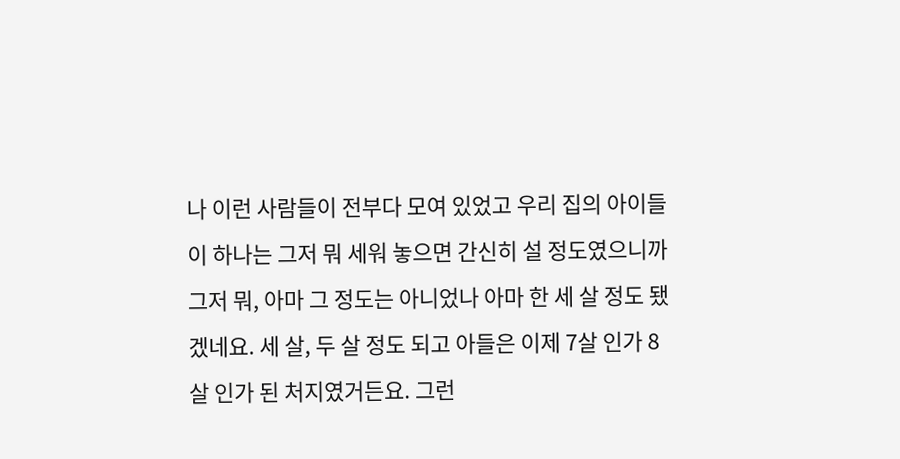나 이런 사람들이 전부다 모여 있었고 우리 집의 아이들이 하나는 그저 뭐 세워 놓으면 간신히 설 정도였으니까 그저 뭐, 아마 그 정도는 아니었나 아마 한 세 살 정도 됐겠네요. 세 살, 두 살 정도 되고 아들은 이제 7살 인가 8살 인가 된 처지였거든요. 그런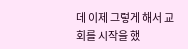데 이제 그렇게 해서 교회를 시작을 했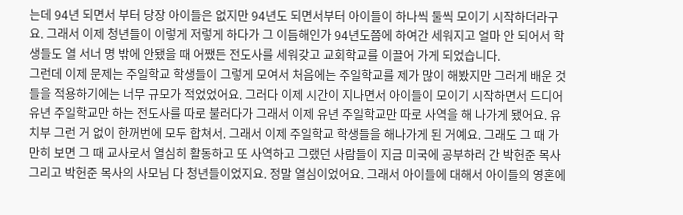는데 94년 되면서 부터 당장 아이들은 없지만 94년도 되면서부터 아이들이 하나씩 둘씩 모이기 시작하더라구요. 그래서 이제 청년들이 이렇게 저렇게 하다가 그 이듬해인가 94년도쯤에 하여간 세워지고 얼마 안 되어서 학생들도 열 서너 명 밖에 안됐을 때 어쨌든 전도사를 세워갖고 교회학교를 이끌어 가게 되었습니다.
그런데 이제 문제는 주일학교 학생들이 그렇게 모여서 처음에는 주일학교를 제가 많이 해봤지만 그러게 배운 것들을 적용하기에는 너무 규모가 적었었어요. 그러다 이제 시간이 지나면서 아이들이 모이기 시작하면서 드디어 유년 주일학교만 하는 전도사를 따로 불러다가 그래서 이제 유년 주일학교만 따로 사역을 해 나가게 됐어요. 유치부 그런 거 없이 한꺼번에 모두 합쳐서. 그래서 이제 주일학교 학생들을 해나가게 된 거예요. 그래도 그 때 가만히 보면 그 때 교사로서 열심히 활동하고 또 사역하고 그랬던 사람들이 지금 미국에 공부하러 간 박헌준 목사 그리고 박헌준 목사의 사모님 다 청년들이었지요. 정말 열심이었어요. 그래서 아이들에 대해서 아이들의 영혼에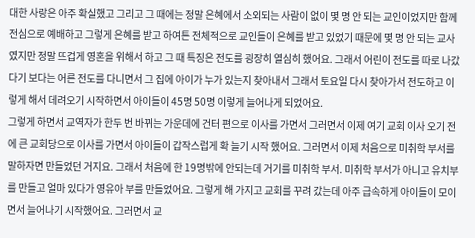대한 사랑은 아주 확실했고 그리고 그 때에는 정말 은혜에서 소외되는 사람이 없이 몇 명 안 되는 교인이었지만 함께 전심으로 예배하고 그렇게 은혜를 받고 하여튼 전체적으로 교인들이 은혜를 받고 있었기 때문에 몇 명 안 되는 교사였지만 정말 뜨겁게 영혼을 위해서 하고 그 때 특징은 전도를 굉장히 열심히 했어요. 그래서 어린이 전도를 따로 나갔다기 보다는 어른 전도를 다니면서 그 집에 아이가 누가 있는지 찾아내서 그래서 토요일 다시 찾아가서 전도하고 이렇게 해서 데려오기 시작하면서 아이들이 45명 50명 이렇게 늘어나게 되었어요.
그렇게 하면서 교역자가 한두 번 바뀌는 가운데에 건터 편으로 이사를 가면서 그러면서 이제 여기 교회 이사 오기 전에 큰 교회당으로 이사를 가면서 아이들이 갑작스럽게 확 늘기 시작 했어요. 그러면서 이제 처음으로 미취학 부서를 말하자면 만들었던 거지요. 그래서 처음에 한 19명밖에 안되는데 거기를 미취학 부서. 미취학 부서가 아니고 유치부를 만들고 얼마 있다가 영유아 부를 만들었어요. 그렇게 해 가지고 교회를 꾸려 갔는데 아주 급속하게 아이들이 모이면서 늘어나기 시작했어요. 그러면서 교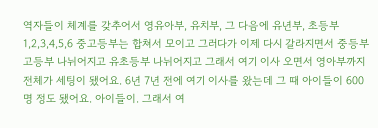역자들이 체계를 갖추어서 영유아부, 유치부, 그 다음에 유년부, 초등부 1,2,3,4,5,6 중고등부는 합쳐서 모이고 그러다가 이제 다시 갈라지면서 중등부 고등부 나뉘어지고 유초등부 나뉘어지고 그래서 여기 이사 오면서 영아부까지 전체가 세팅이 됐어요. 6년 7년 전에 여기 이사를 왔는데 그 때 아이들이 600명 정도 됐어요. 아이들이. 그래서 여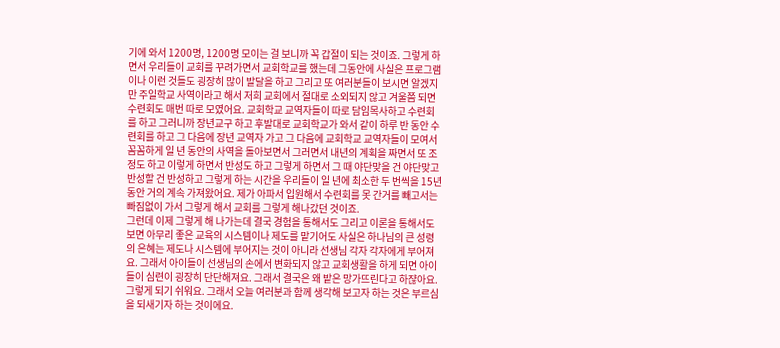기에 와서 1200명, 1200명 모이는 걸 보니까 꼭 갑절이 되는 것이죠. 그렇게 하면서 우리들이 교회를 꾸려가면서 교회학교를 했는데 그동안에 사실은 프로그램이나 이런 것들도 굉장히 많이 발달을 하고 그리고 또 여러분들이 보시면 알겠지만 주일학교 사역이라고 해서 저희 교회에서 절대로 소외되지 않고 겨울쯤 되면 수련회도 매번 따로 모였어요. 교회학교 교역자들이 따로 담임목사하고 수련회를 하고 그러니까 장년교구 하고 후발대로 교회학교가 와서 같이 하루 반 동안 수련회를 하고 그 다음에 장년 교역자 가고 그 다음에 교회학교 교역자들이 모여서 꼼꼼하게 일 년 동안의 사역을 돌아보면서 그러면서 내년의 계획을 짜면서 또 조정도 하고 이렇게 하면서 반성도 하고 그렇게 하면서 그 때 야단맞을 건 야단맞고 반성할 건 반성하고 그렇게 하는 시간을 우리들이 일 년에 최소한 두 번씩을 15년 동안 거의 계속 가져왔어요. 제가 아파서 입원해서 수련회를 못 간거를 빼고서는 빠짐없이 가서 그렇게 해서 교회를 그렇게 해나갔던 것이죠.
그런데 이제 그렇게 해 나가는데 결국 경험을 통해서도 그리고 이론을 통해서도 보면 아무리 좋은 교육의 시스템이나 제도를 맡기어도 사실은 하나님의 큰 성령의 은혜는 제도나 시스템에 부어지는 것이 아니라 선생님 각자 각자에게 부어져요. 그래서 아이들이 선생님의 손에서 변화되지 않고 교회생활을 하게 되면 아이들이 심련이 굉장히 단단해져요. 그래서 결국은 왜 밭은 망가뜨린다고 하쟎아요. 그렇게 되기 쉬워요. 그래서 오늘 여러분과 함께 생각해 보고자 하는 것은 부르심을 되새기자 하는 것이에요.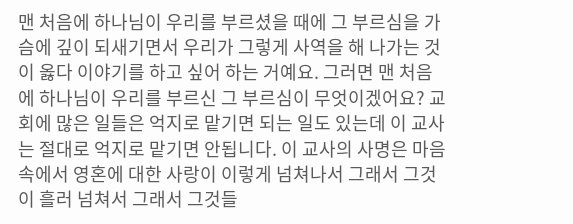맨 처음에 하나님이 우리를 부르셨을 때에 그 부르심을 가슴에 깊이 되새기면서 우리가 그렇게 사역을 해 나가는 것이 옳다 이야기를 하고 싶어 하는 거예요. 그러면 맨 처음에 하나님이 우리를 부르신 그 부르심이 무엇이겠어요? 교회에 많은 일들은 억지로 맡기면 되는 일도 있는데 이 교사는 절대로 억지로 맡기면 안됩니다. 이 교사의 사명은 마음속에서 영혼에 대한 사랑이 이렇게 넘쳐나서 그래서 그것이 흘러 넘쳐서 그래서 그것들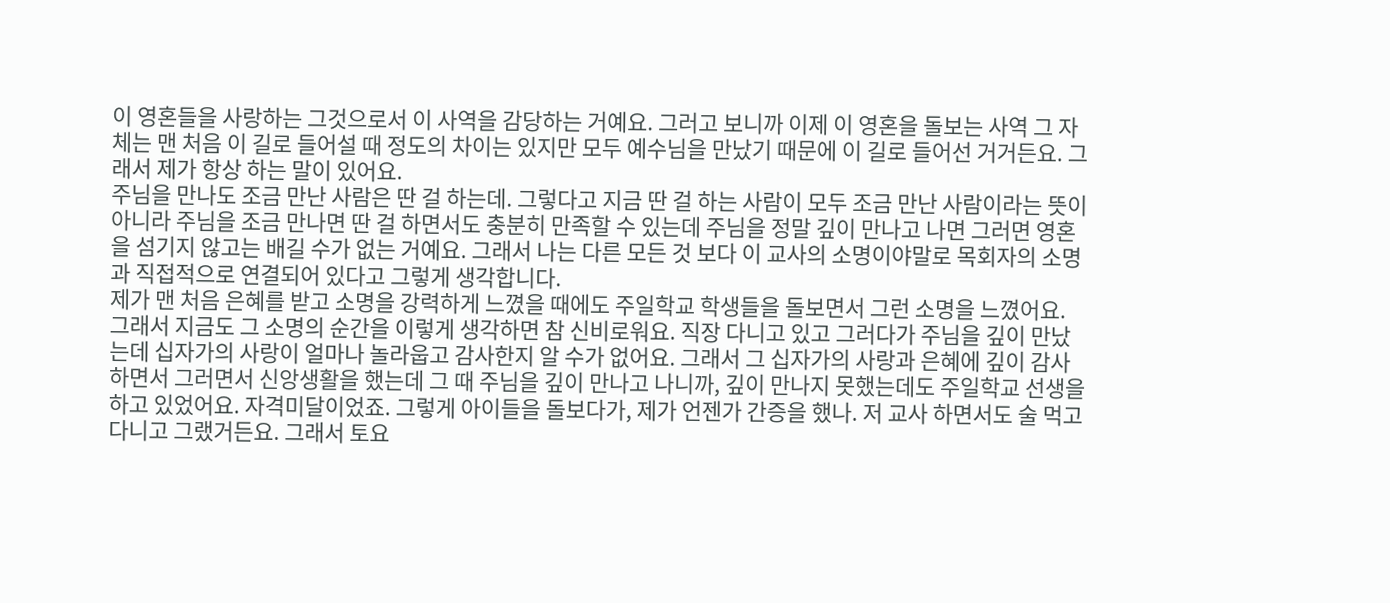이 영혼들을 사랑하는 그것으로서 이 사역을 감당하는 거예요. 그러고 보니까 이제 이 영혼을 돌보는 사역 그 자체는 맨 처음 이 길로 들어설 때 정도의 차이는 있지만 모두 예수님을 만났기 때문에 이 길로 들어선 거거든요. 그래서 제가 항상 하는 말이 있어요.
주님을 만나도 조금 만난 사람은 딴 걸 하는데. 그렇다고 지금 딴 걸 하는 사람이 모두 조금 만난 사람이라는 뜻이 아니라 주님을 조금 만나면 딴 걸 하면서도 충분히 만족할 수 있는데 주님을 정말 깊이 만나고 나면 그러면 영혼을 섬기지 않고는 배길 수가 없는 거예요. 그래서 나는 다른 모든 것 보다 이 교사의 소명이야말로 목회자의 소명과 직접적으로 연결되어 있다고 그렇게 생각합니다.
제가 맨 처음 은혜를 받고 소명을 강력하게 느꼈을 때에도 주일학교 학생들을 돌보면서 그런 소명을 느꼈어요. 그래서 지금도 그 소명의 순간을 이렇게 생각하면 참 신비로워요. 직장 다니고 있고 그러다가 주님을 깊이 만났는데 십자가의 사랑이 얼마나 놀라웁고 감사한지 알 수가 없어요. 그래서 그 십자가의 사랑과 은혜에 깊이 감사하면서 그러면서 신앙생활을 했는데 그 때 주님을 깊이 만나고 나니까, 깊이 만나지 못했는데도 주일학교 선생을 하고 있었어요. 자격미달이었죠. 그렇게 아이들을 돌보다가, 제가 언젠가 간증을 했나. 저 교사 하면서도 술 먹고 다니고 그랬거든요. 그래서 토요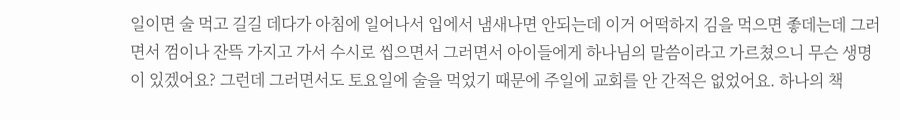일이면 술 먹고 길길 데다가 아침에 일어나서 입에서 냄새나면 안되는데 이거 어떡하지 김을 먹으면 좋데는데 그러면서 껌이나 잔뜩 가지고 가서 수시로 씹으면서 그러면서 아이들에게 하나님의 말씀이라고 가르쳤으니 무슨 생명이 있겠어요? 그런데 그러면서도 토요일에 술을 먹었기 때문에 주일에 교회를 안 간적은 없었어요. 하나의 책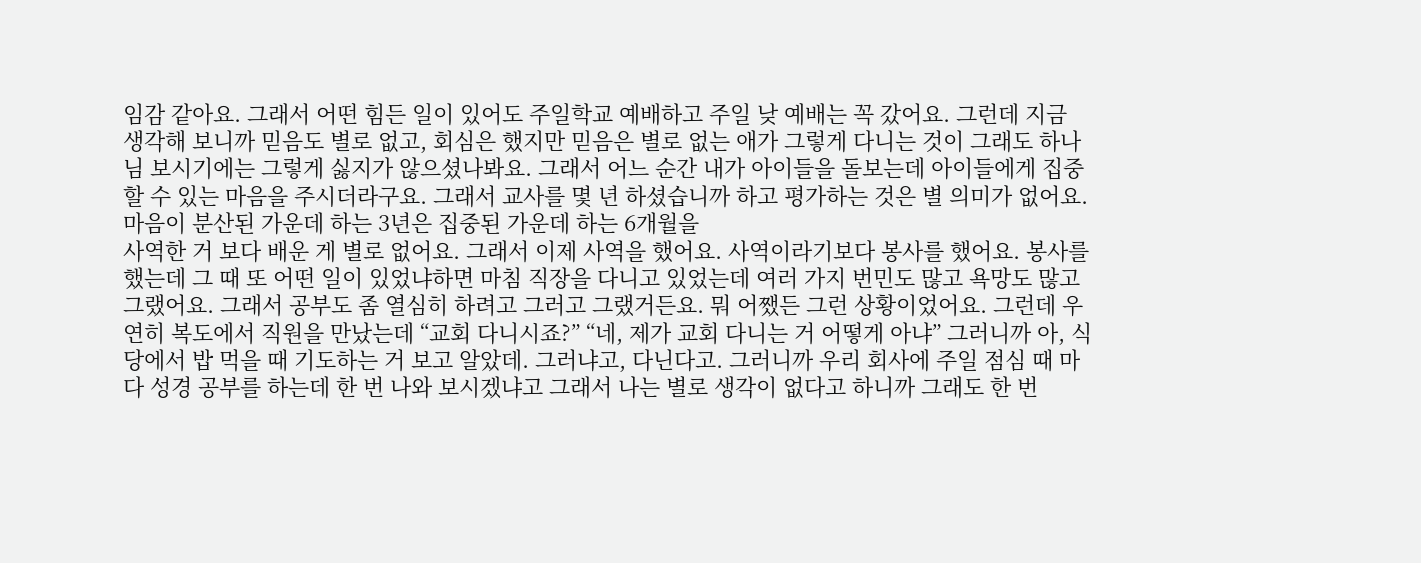임감 같아요. 그래서 어떤 힘든 일이 있어도 주일학교 예배하고 주일 낮 예배는 꼭 갔어요. 그런데 지금 생각해 보니까 믿음도 별로 없고, 회심은 했지만 믿음은 별로 없는 애가 그렇게 다니는 것이 그래도 하나님 보시기에는 그렇게 싫지가 않으셨나봐요. 그래서 어느 순간 내가 아이들을 돌보는데 아이들에게 집중할 수 있는 마음을 주시더라구요. 그래서 교사를 몇 년 하셨습니까 하고 평가하는 것은 별 의미가 없어요. 마음이 분산된 가운데 하는 3년은 집중된 가운데 하는 6개월을
사역한 거 보다 배운 게 별로 없어요. 그래서 이제 사역을 했어요. 사역이라기보다 봉사를 했어요. 봉사를 했는데 그 때 또 어떤 일이 있었냐하면 마침 직장을 다니고 있었는데 여러 가지 번민도 많고 욕망도 많고 그랬어요. 그래서 공부도 좀 열심히 하려고 그러고 그랬거든요. 뭐 어쨌든 그런 상황이었어요. 그런데 우연히 복도에서 직원을 만났는데 “교회 다니시죠?” “네, 제가 교회 다니는 거 어떻게 아냐” 그러니까 아, 식당에서 밥 먹을 때 기도하는 거 보고 알았데. 그러냐고, 다닌다고. 그러니까 우리 회사에 주일 점심 때 마다 성경 공부를 하는데 한 번 나와 보시겠냐고 그래서 나는 별로 생각이 없다고 하니까 그래도 한 번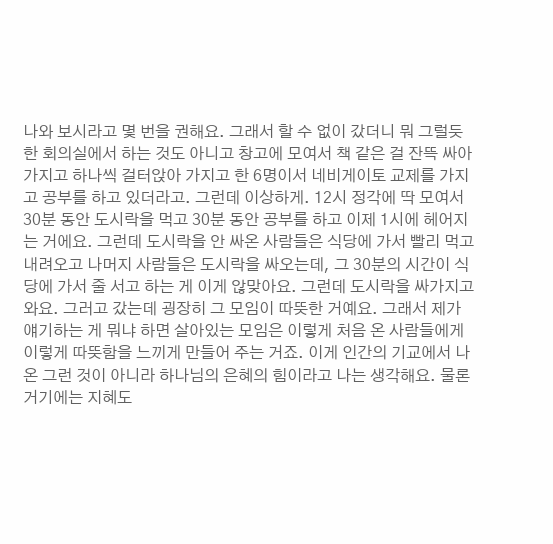나와 보시라고 몇 번을 권해요. 그래서 할 수 없이 갔더니 뭐 그럴듯한 회의실에서 하는 것도 아니고 창고에 모여서 책 같은 걸 잔뜩 싸아 가지고 하나씩 걸터앉아 가지고 한 6명이서 네비게이토 교제를 가지고 공부를 하고 있더라고. 그런데 이상하게. 12시 정각에 딱 모여서 30분 동안 도시락을 먹고 30분 동안 공부를 하고 이제 1시에 헤어지는 거에요. 그런데 도시락을 안 싸온 사람들은 식당에 가서 빨리 먹고 내려오고 나머지 사람들은 도시락을 싸오는데, 그 30분의 시간이 식당에 가서 줄 서고 하는 게 이게 않맞아요. 그런데 도시락을 싸가지고 와요. 그러고 갔는데 굉장히 그 모임이 따뜻한 거예요. 그래서 제가 얘기하는 게 뭐냐 하면 살아있는 모임은 이렇게 처음 온 사람들에게 이렇게 따뜻함을 느끼게 만들어 주는 거죠. 이게 인간의 기교에서 나온 그런 것이 아니라 하나님의 은혜의 힘이라고 나는 생각해요. 물론 거기에는 지혜도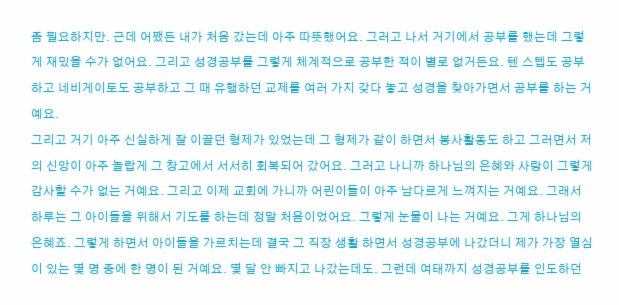좀 필요하지만. 근데 어쨌든 내가 처음 갔는데 아주 따뜻했어요. 그러고 나서 거기에서 공부를 했는데 그렇게 재밌을 수가 없어요. 그리고 성경공부를 그렇게 체계적으로 공부한 적이 별로 없거든요. 텐 스텝도 공부하고 네비게이토도 공부하고 그 때 유행하던 교제를 여러 가지 갖다 놓고 성경을 찾아가면서 공부를 하는 거예요.
그리고 거기 아주 신실하게 잘 이끌던 형제가 있었는데 그 형제가 같이 하면서 봉사활동도 하고 그러면서 저의 신앙이 아주 놀랍게 그 창고에서 서서히 회복되어 갔어요. 그러고 나니까 하나님의 은혜와 사랑이 그렇게 감사할 수가 없는 거예요. 그리고 이제 교회에 가니까 어린이들이 아주 남다르게 느껴지는 거예요. 그래서 하루는 그 아이들을 위해서 기도를 하는데 정말 처음이었어요. 그렇게 눈물이 나는 거예요. 그게 하나님의 은혜죠. 그렇게 하면서 아이들을 가르치는데 결국 그 직장 생활 하면서 성경공부에 나갔더니 제가 가장 열심이 있는 몇 명 중에 한 명이 된 거예요. 몇 달 안 빠지고 나갔는데도. 그런데 여태까지 성경공부를 인도하던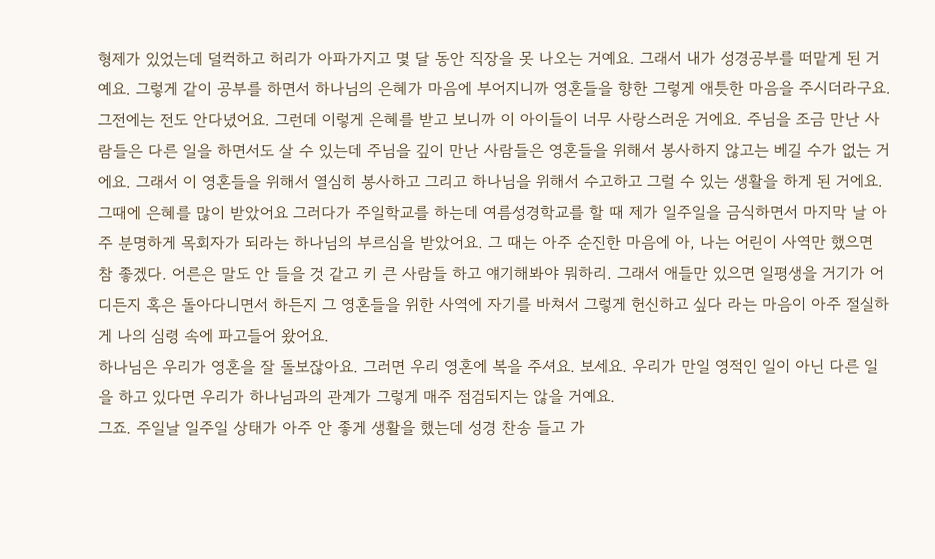형제가 있었는데 덜컥하고 허리가 아파가지고 몇 달 동안 직장을 못 나오는 거예요. 그래서 내가 성경공부를 떠맡게 된 거예요. 그렇게 같이 공부를 하면서 하나님의 은혜가 마음에 부어지니까 영혼들을 향한 그렇게 애틋한 마음을 주시더라구요. 그전에는 전도 안다녔어요. 그런데 이렇게 은혜를 받고 보니까 이 아이들이 너무 사랑스러운 거에요. 주님을 조금 만난 사람들은 다른 일을 하면서도 살 수 있는데 주님을 깊이 만난 사람들은 영혼들을 위해서 봉사하지 않고는 베길 수가 없는 거에요. 그래서 이 영혼들을 위해서 열심히 봉사하고 그리고 하나님을 위해서 수고하고 그럴 수 있는 생활을 하게 된 거에요. 그때에 은혜를 많이 받았어요 그러다가 주일학교를 하는데 여름성경학교를 할 때 제가 일주일을 금식하면서 마지막 날 아주 분명하게 목회자가 되라는 하나님의 부르심을 받았어요. 그 때는 아주 순진한 마음에 아, 나는 어린이 사역만 했으면 참 좋겠다. 어른은 말도 안 들을 것 같고 키 큰 사람들 하고 얘기해봐야 뭐하리. 그래서 애들만 있으면 일평생을 거기가 어디든지 혹은 돌아다니면서 하든지 그 영혼들을 위한 사역에 자기를 바쳐서 그렇게 헌신하고 싶다 라는 마음이 아주 절실하게 나의 심령 속에 파고들어 왔어요.
하나님은 우리가 영혼을 잘 돌보잖아요. 그러면 우리 영혼에 복을 주셔요. 보세요. 우리가 만일 영적인 일이 아닌 다른 일을 하고 있다면 우리가 하나님과의 관계가 그렇게 매주 점검되지는 않을 거예요.
그죠. 주일날 일주일 상태가 아주 안 좋게 생활을 했는데 성경 찬송 들고 가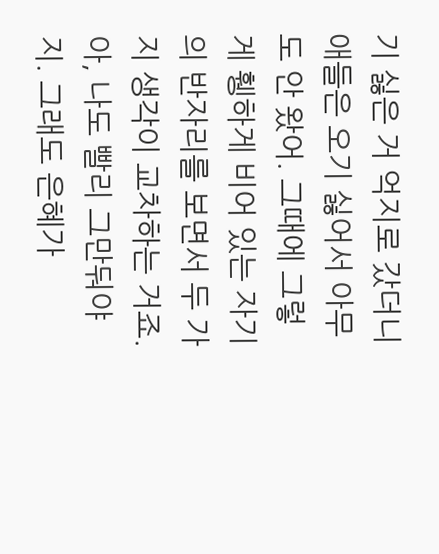기 싫은 거 억지로 갔더니
애들은 오기 싫어서 아무도 안 왔어. 그때에 그렇게 휑하게 비어 있는 자기의 반자리를 보면서 두 가지 생각이 교차하는 거죠. 아, 나도 빨리 그만둬야지. 그래도 은혜가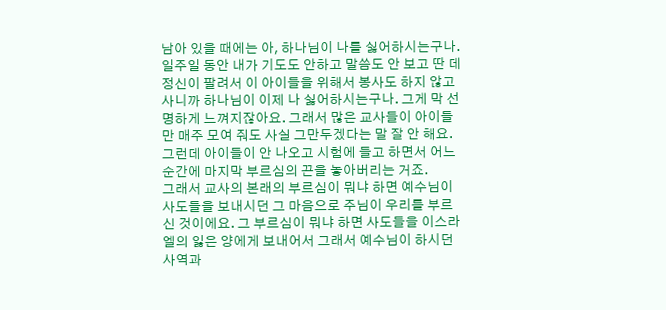남아 있을 때에는 아, 하나님이 나를 싫어하시는구나. 일주일 동안 내가 기도도 안하고 말씀도 안 보고 딴 데 정신이 팔려서 이 아이들을 위해서 봉사도 하지 않고 사니까 하나님이 이제 나 싫어하시는구나. 그게 막 선명하게 느껴지잖아요. 그래서 많은 교사들이 아이들만 매주 모여 줘도 사실 그만두겠다는 말 잘 안 해요. 그런데 아이들이 안 나오고 시험에 들고 하면서 어느 순간에 마지막 부르심의 끈을 놓아버리는 거죠.
그래서 교사의 본래의 부르심이 뭐냐 하면 예수님이 사도들을 보내시던 그 마음으로 주님이 우리를 부르신 것이에요. 그 부르심이 뭐냐 하면 사도들을 이스라엘의 잃은 양에게 보내어서 그래서 예수님이 하시던 사역과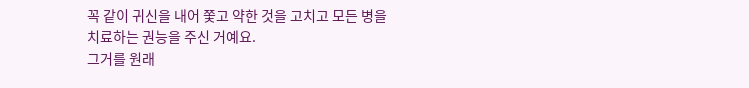꼭 같이 귀신을 내어 쫓고 약한 것을 고치고 모든 병을 치료하는 권능을 주신 거예요.
그거를 원래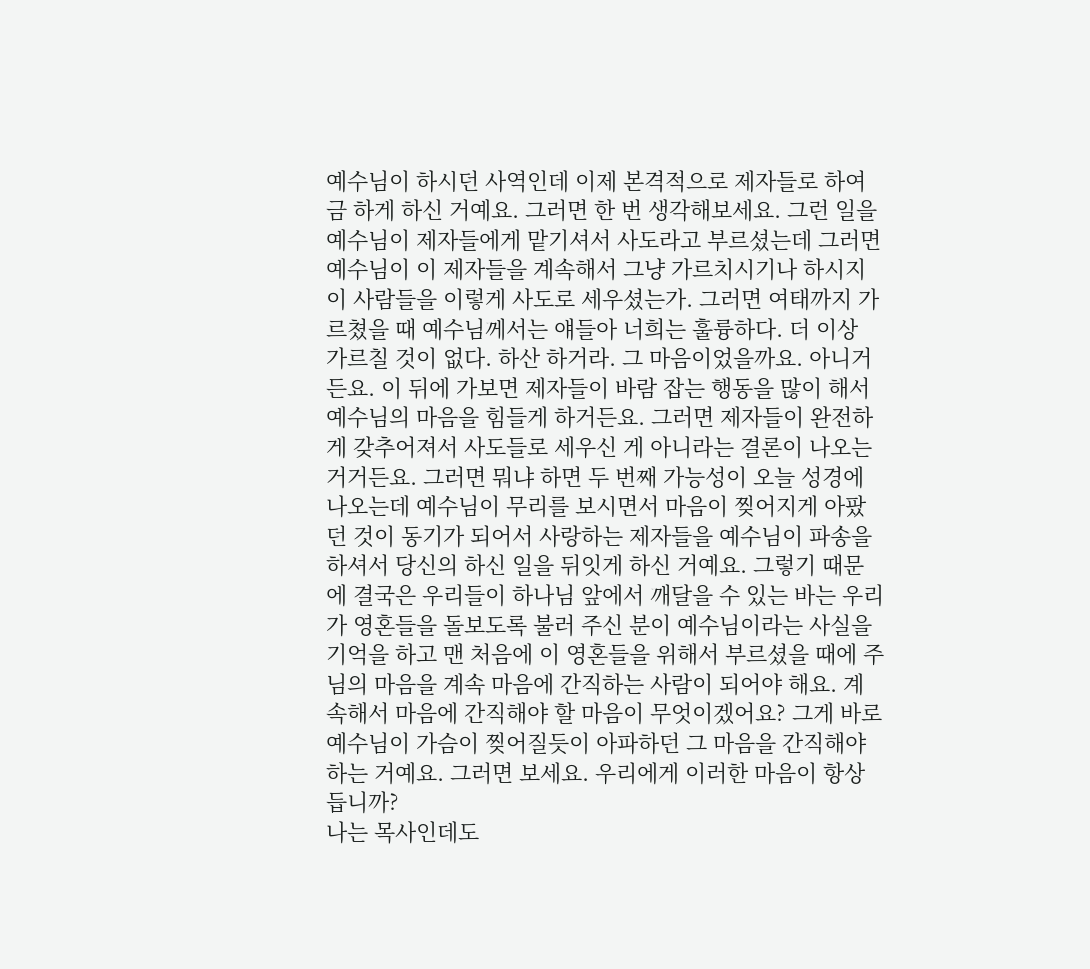예수님이 하시던 사역인데 이제 본격적으로 제자들로 하여금 하게 하신 거예요. 그러면 한 번 생각해보세요. 그런 일을 예수님이 제자들에게 맡기셔서 사도라고 부르셨는데 그러면 예수님이 이 제자들을 계속해서 그냥 가르치시기나 하시지 이 사람들을 이렇게 사도로 세우셨는가. 그러면 여태까지 가르쳤을 때 예수님께서는 얘들아 너희는 훌륭하다. 더 이상 가르칠 것이 없다. 하산 하거라. 그 마음이었을까요. 아니거든요. 이 뒤에 가보면 제자들이 바람 잡는 행동을 많이 해서 예수님의 마음을 힘들게 하거든요. 그러면 제자들이 완전하게 갖추어져서 사도들로 세우신 게 아니라는 결론이 나오는 거거든요. 그러면 뭐냐 하면 두 번째 가능성이 오늘 성경에 나오는데 예수님이 무리를 보시면서 마음이 찢어지게 아팠던 것이 동기가 되어서 사랑하는 제자들을 예수님이 파송을 하셔서 당신의 하신 일을 뒤잇게 하신 거예요. 그렇기 때문에 결국은 우리들이 하나님 앞에서 깨달을 수 있는 바는 우리가 영혼들을 돌보도록 불러 주신 분이 예수님이라는 사실을 기억을 하고 맨 처음에 이 영혼들을 위해서 부르셨을 때에 주님의 마음을 계속 마음에 간직하는 사람이 되어야 해요. 계속해서 마음에 간직해야 할 마음이 무엇이겠어요? 그게 바로 예수님이 가슴이 찢어질듯이 아파하던 그 마음을 간직해야 하는 거예요. 그러면 보세요. 우리에게 이러한 마음이 항상 듭니까?
나는 목사인데도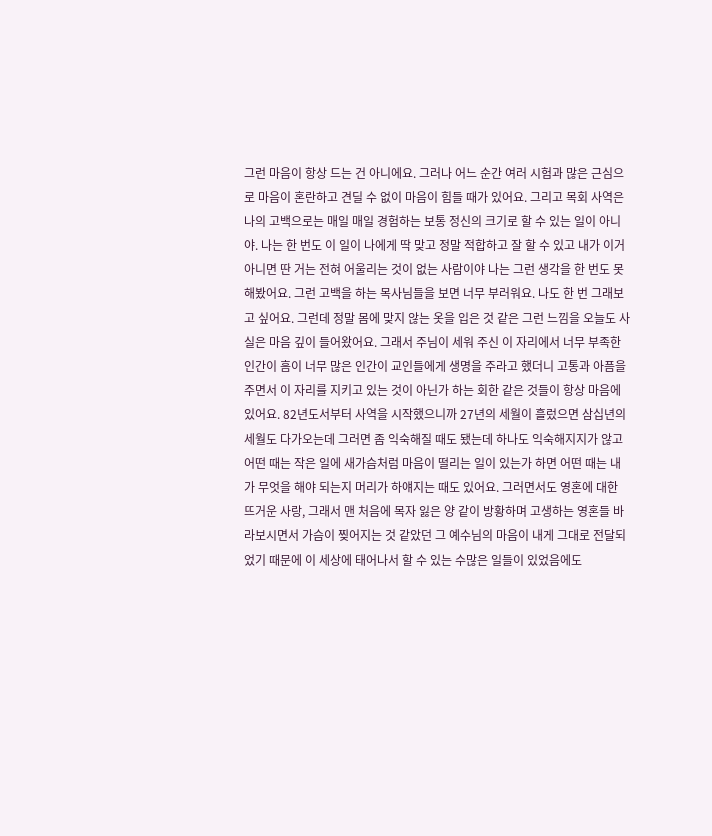그런 마음이 항상 드는 건 아니에요. 그러나 어느 순간 여러 시험과 많은 근심으로 마음이 혼란하고 견딜 수 없이 마음이 힘들 때가 있어요. 그리고 목회 사역은 나의 고백으로는 매일 매일 경험하는 보통 정신의 크기로 할 수 있는 일이 아니야. 나는 한 번도 이 일이 나에게 딱 맞고 정말 적합하고 잘 할 수 있고 내가 이거 아니면 딴 거는 전혀 어울리는 것이 없는 사람이야 나는 그런 생각을 한 번도 못해봤어요. 그런 고백을 하는 목사님들을 보면 너무 부러워요. 나도 한 번 그래보고 싶어요. 그런데 정말 몸에 맞지 않는 옷을 입은 것 같은 그런 느낌을 오늘도 사실은 마음 깊이 들어왔어요. 그래서 주님이 세워 주신 이 자리에서 너무 부족한 인간이 흠이 너무 많은 인간이 교인들에게 생명을 주라고 했더니 고통과 아픔을 주면서 이 자리를 지키고 있는 것이 아닌가 하는 회한 같은 것들이 항상 마음에 있어요. 82년도서부터 사역을 시작했으니까 27년의 세월이 흘렀으면 삼십년의 세월도 다가오는데 그러면 좀 익숙해질 때도 됐는데 하나도 익숙해지지가 않고 어떤 때는 작은 일에 새가슴처럼 마음이 떨리는 일이 있는가 하면 어떤 때는 내가 무엇을 해야 되는지 머리가 하얘지는 때도 있어요. 그러면서도 영혼에 대한 뜨거운 사랑, 그래서 맨 처음에 목자 잃은 양 같이 방황하며 고생하는 영혼들 바라보시면서 가슴이 찢어지는 것 같았던 그 예수님의 마음이 내게 그대로 전달되었기 때문에 이 세상에 태어나서 할 수 있는 수많은 일들이 있었음에도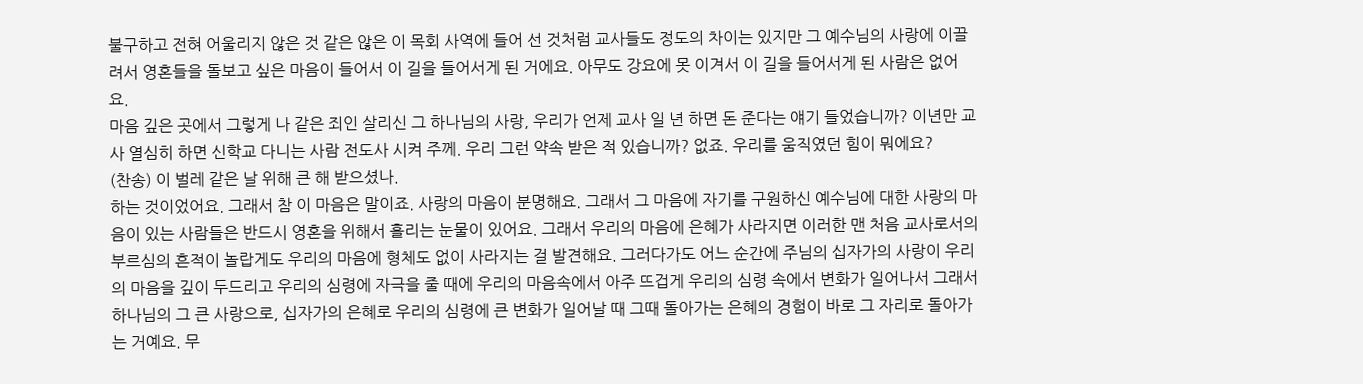불구하고 전혀 어울리지 않은 것 같은 않은 이 목회 사역에 들어 선 것처럼 교사들도 정도의 차이는 있지만 그 예수님의 사랑에 이끌려서 영혼들을 돌보고 싶은 마음이 들어서 이 길을 들어서게 된 거에요. 아무도 강요에 못 이겨서 이 길을 들어서게 된 사람은 없어요.
마음 깊은 곳에서 그렇게 나 같은 죄인 살리신 그 하나님의 사랑, 우리가 언제 교사 일 년 하면 돈 준다는 얘기 들었습니까? 이년만 교사 열심히 하면 신학교 다니는 사람 전도사 시켜 주께. 우리 그런 약속 받은 적 있습니까? 없죠. 우리를 움직였던 힘이 뭐에요?
(찬송) 이 벌레 같은 날 위해 큰 해 받으셨나.
하는 것이었어요. 그래서 참 이 마음은 말이죠. 사랑의 마음이 분명해요. 그래서 그 마음에 자기를 구원하신 예수님에 대한 사랑의 마음이 있는 사람들은 반드시 영혼을 위해서 흘리는 눈물이 있어요. 그래서 우리의 마음에 은혜가 사라지면 이러한 맨 처음 교사로서의 부르심의 흔적이 놀랍게도 우리의 마음에 형체도 없이 사라지는 걸 발견해요. 그러다가도 어느 순간에 주님의 십자가의 사랑이 우리의 마음을 깊이 두드리고 우리의 심령에 자극을 줄 때에 우리의 마음속에서 아주 뜨겁게 우리의 심령 속에서 변화가 일어나서 그래서 하나님의 그 큰 사랑으로, 십자가의 은혜로 우리의 심령에 큰 변화가 일어날 때 그때 돌아가는 은혜의 경험이 바로 그 자리로 돌아가는 거예요. 무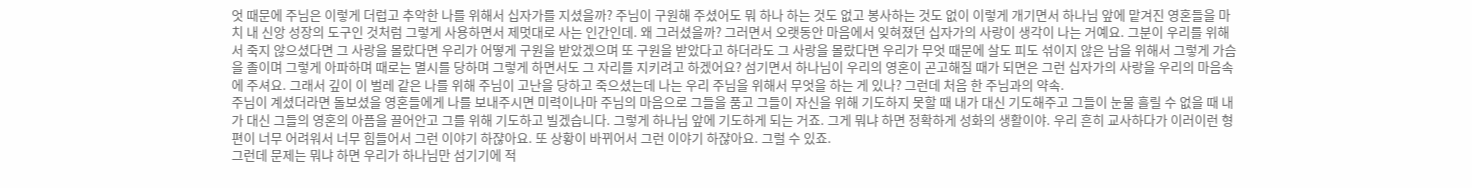엇 때문에 주님은 이렇게 더럽고 추악한 나를 위해서 십자가를 지셨을까? 주님이 구원해 주셨어도 뭐 하나 하는 것도 없고 봉사하는 것도 없이 이렇게 개기면서 하나님 앞에 맡겨진 영혼들을 마치 내 신앙 성장의 도구인 것처럼 그렇게 사용하면서 제멋대로 사는 인간인데. 왜 그러셨을까? 그러면서 오랫동안 마음에서 잊혀졌던 십자가의 사랑이 생각이 나는 거예요. 그분이 우리를 위해서 죽지 않으셨다면 그 사랑을 몰랐다면 우리가 어떻게 구원을 받았겠으며 또 구원을 받았다고 하더라도 그 사랑을 몰랐다면 우리가 무엇 때문에 살도 피도 섞이지 않은 남을 위해서 그렇게 가슴을 졸이며 그렇게 아파하며 때로는 멸시를 당하며 그렇게 하면서도 그 자리를 지키려고 하겠어요? 섬기면서 하나님이 우리의 영혼이 곤고해질 때가 되면은 그런 십자가의 사랑을 우리의 마음속에 주셔요. 그래서 깊이 이 벌레 같은 나를 위해 주님이 고난을 당하고 죽으셨는데 나는 우리 주님을 위해서 무엇을 하는 게 있나? 그런데 처음 한 주님과의 약속.
주님이 계셨더라면 돌보셨을 영혼들에게 나를 보내주시면 미력이나마 주님의 마음으로 그들을 품고 그들이 자신을 위해 기도하지 못할 때 내가 대신 기도해주고 그들이 눈물 흘릴 수 없을 때 내가 대신 그들의 영혼의 아픔을 끌어안고 그를 위해 기도하고 빌겠습니다. 그렇게 하나님 앞에 기도하게 되는 거죠. 그게 뭐냐 하면 정확하게 성화의 생활이야. 우리 흔히 교사하다가 이러이런 형편이 너무 어려워서 너무 힘들어서 그런 이야기 하쟎아요. 또 상황이 바뀌어서 그런 이야기 하쟎아요. 그럴 수 있죠.
그런데 문제는 뭐냐 하면 우리가 하나님만 섬기기에 적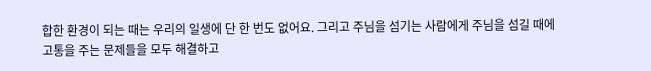합한 환경이 되는 때는 우리의 일생에 단 한 번도 없어요. 그리고 주님을 섬기는 사람에게 주님을 섬길 때에 고통을 주는 문제들을 모두 해결하고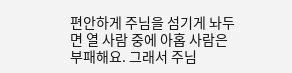편안하게 주님을 섬기게 놔두면 열 사람 중에 아홉 사람은 부패해요. 그래서 주님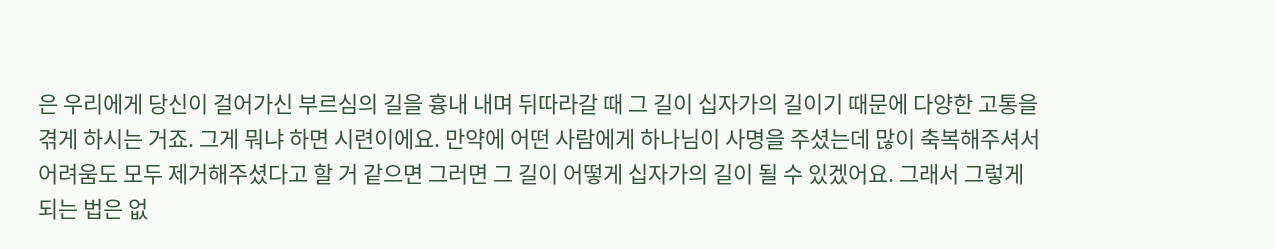은 우리에게 당신이 걸어가신 부르심의 길을 흉내 내며 뒤따라갈 때 그 길이 십자가의 길이기 때문에 다양한 고통을 겪게 하시는 거죠. 그게 뭐냐 하면 시련이에요. 만약에 어떤 사람에게 하나님이 사명을 주셨는데 많이 축복해주셔서 어려움도 모두 제거해주셨다고 할 거 같으면 그러면 그 길이 어떻게 십자가의 길이 될 수 있겠어요. 그래서 그렇게 되는 법은 없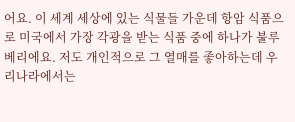어요. 이 세계 세상에 있는 식물들 가운데 항암 식품으로 미국에서 가장 각광을 받는 식품 중에 하나가 불루베리에요. 저도 개인적으로 그 열매를 좋아하는데 우리나라에서는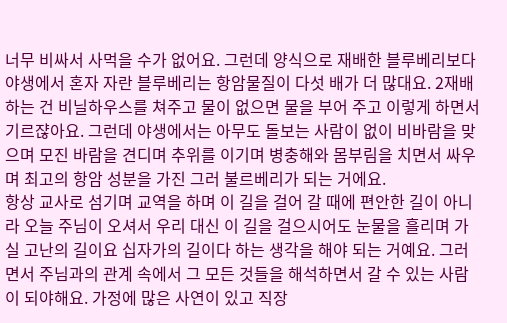너무 비싸서 사먹을 수가 없어요. 그런데 양식으로 재배한 블루베리보다 야생에서 혼자 자란 블루베리는 항암물질이 다섯 배가 더 많대요. 2재배하는 건 비닐하우스를 쳐주고 물이 없으면 물을 부어 주고 이렇게 하면서 기르쟎아요. 그런데 야생에서는 아무도 돌보는 사람이 없이 비바람을 맞으며 모진 바람을 견디며 추위를 이기며 병충해와 몸부림을 치면서 싸우며 최고의 항암 성분을 가진 그러 불르베리가 되는 거에요.
항상 교사로 섬기며 교역을 하며 이 길을 걸어 갈 때에 편안한 길이 아니라 오늘 주님이 오셔서 우리 대신 이 길을 걸으시어도 눈물을 흘리며 가실 고난의 길이요 십자가의 길이다 하는 생각을 해야 되는 거예요. 그러면서 주님과의 관계 속에서 그 모든 것들을 해석하면서 갈 수 있는 사람이 되야해요. 가정에 많은 사연이 있고 직장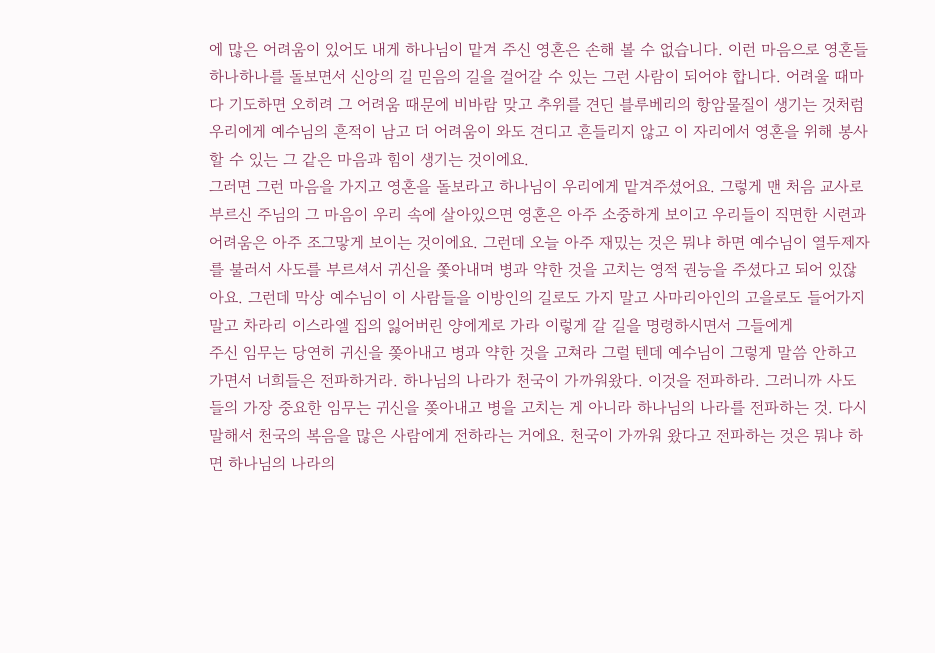에 많은 어려움이 있어도 내게 하나님이 맡겨 주신 영혼은 손해 볼 수 없습니다. 이런 마음으로 영혼들 하나하나를 돌보면서 신앙의 길 믿음의 길을 걸어갈 수 있는 그런 사람이 되어야 합니다. 어려울 때마다 기도하면 오히려 그 어려움 때문에 비바람 맞고 추위를 견딘 블루베리의 항암물질이 생기는 것처럼 우리에게 예수님의 흔적이 남고 더 어려움이 와도 견디고 흔들리지 않고 이 자리에서 영혼을 위해 봉사할 수 있는 그 같은 마음과 힘이 생기는 것이에요.
그러면 그런 마음을 가지고 영혼을 돌보라고 하나님이 우리에게 맡겨주셨어요. 그렇게 맨 처음 교사로 부르신 주님의 그 마음이 우리 속에 살아있으면 영혼은 아주 소중하게 보이고 우리들이 직면한 시련과 어려움은 아주 조그맣게 보이는 것이에요. 그런데 오늘 아주 재밌는 것은 뭐냐 하면 예수님이 열두제자를 불러서 사도를 부르셔서 귀신을 쫓아내며 병과 약한 것을 고치는 영적 권능을 주셨다고 되어 있잖아요. 그런데 막상 예수님이 이 사람들을 이방인의 길로도 가지 말고 사마리아인의 고을로도 들어가지 말고 차라리 이스라엘 집의 잃어버린 양에게로 가라 이렇게 갈 길을 명령하시면서 그들에게
주신 임무는 당연히 귀신을 쫒아내고 병과 약한 것을 고쳐라 그럴 텐데 예수님이 그렇게 말씀 안하고 가면서 너희들은 전파하거라. 하나님의 나라가 천국이 가까워왔다. 이것을 전파하라. 그러니까 사도들의 가장 중요한 임무는 귀신을 쫒아내고 병을 고치는 게 아니라 하나님의 나라를 전파하는 것. 다시 말해서 천국의 복음을 많은 사람에게 전하라는 거에요. 천국이 가까워 왔다고 전파하는 것은 뭐냐 하면 하나님의 나라의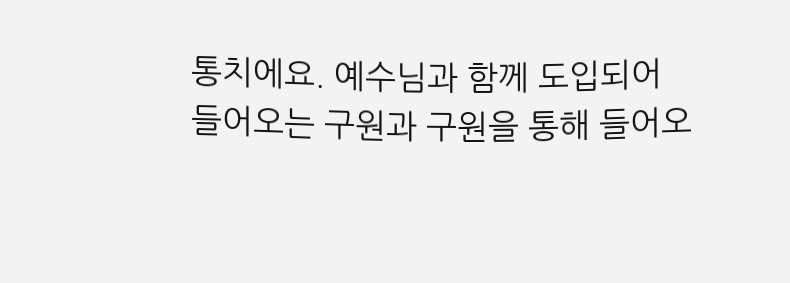통치에요. 예수님과 함께 도입되어 들어오는 구원과 구원을 통해 들어오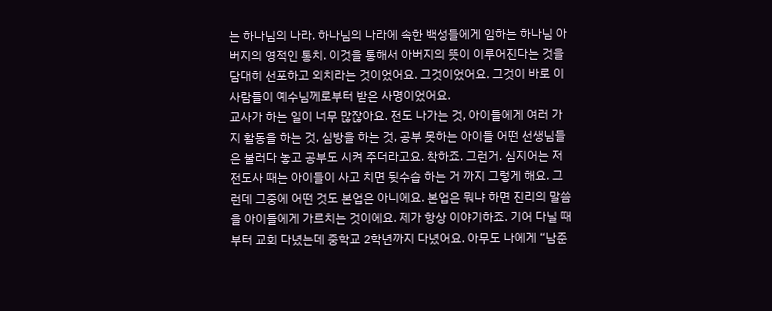는 하나님의 나라. 하나님의 나라에 속한 백성들에게 임하는 하나님 아버지의 영적인 통치. 이것을 통해서 아버지의 뜻이 이루어진다는 것을 담대히 선포하고 외치라는 것이었어요. 그것이었어요. 그것이 바로 이 사람들이 예수님께로부터 받은 사명이었어요.
교사가 하는 일이 너무 많잖아요. 전도 나가는 것, 아이들에게 여러 가지 활동을 하는 것, 심방을 하는 것, 공부 못하는 아이들 어떤 선생님들은 불러다 놓고 공부도 시켜 주더라고요. 착하죠. 그런거. 심지어는 저 전도사 때는 아이들이 사고 치면 뒷수습 하는 거 까지 그렇게 해요. 그런데 그중에 어떤 것도 본업은 아니에요. 본업은 뭐냐 하면 진리의 말씀을 아이들에게 가르치는 것이에요. 제가 항상 이야기하죠. 기어 다닐 때부터 교회 다녔는데 중학교 2학년까지 다녔어요. 아무도 나에게 “남준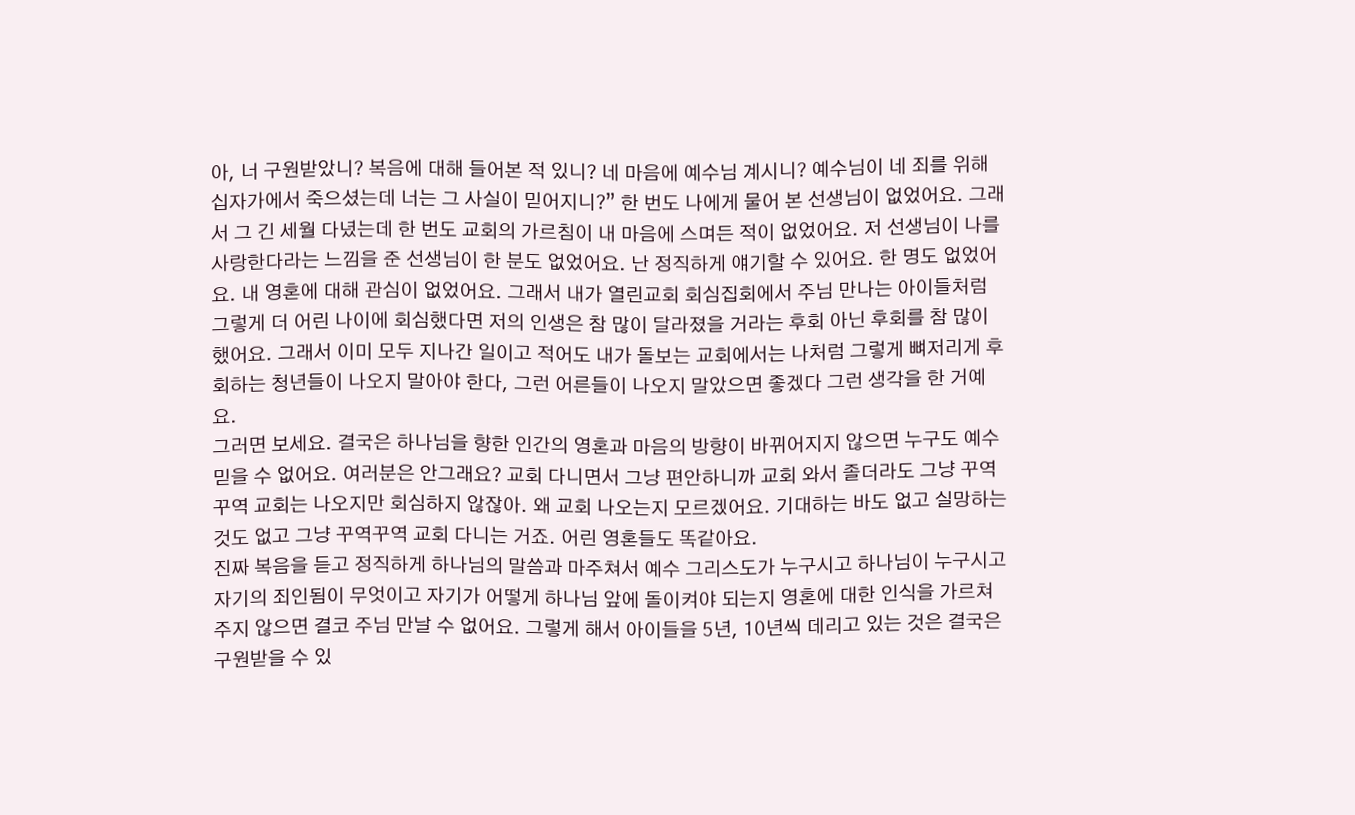아, 너 구원받았니? 복음에 대해 들어본 적 있니? 네 마음에 예수님 계시니? 예수님이 네 죄를 위해 십자가에서 죽으셨는데 너는 그 사실이 믿어지니?” 한 번도 나에게 물어 본 선생님이 없었어요. 그래서 그 긴 세월 다녔는데 한 번도 교회의 가르침이 내 마음에 스며든 적이 없었어요. 저 선생님이 나를 사랑한다라는 느낌을 준 선생님이 한 분도 없었어요. 난 정직하게 얘기할 수 있어요. 한 명도 없었어요. 내 영혼에 대해 관심이 없었어요. 그래서 내가 열린교회 회심집회에서 주님 만나는 아이들처럼 그렇게 더 어린 나이에 회심했다면 저의 인생은 참 많이 달라졌을 거라는 후회 아닌 후회를 참 많이 했어요. 그래서 이미 모두 지나간 일이고 적어도 내가 돌보는 교회에서는 나처럼 그렇게 뼈저리게 후회하는 청년들이 나오지 말아야 한다, 그런 어른들이 나오지 말았으면 좋겠다 그런 생각을 한 거예요.
그러면 보세요. 결국은 하나님을 향한 인간의 영혼과 마음의 방향이 바뀌어지지 않으면 누구도 예수 믿을 수 없어요. 여러분은 안그래요? 교회 다니면서 그냥 편안하니까 교회 와서 졸더라도 그냥 꾸역꾸역 교회는 나오지만 회심하지 않잖아. 왜 교회 나오는지 모르겠어요. 기대하는 바도 없고 실망하는 것도 없고 그냥 꾸역꾸역 교회 다니는 거죠. 어린 영혼들도 똑같아요.
진짜 복음을 듣고 정직하게 하나님의 말씀과 마주쳐서 예수 그리스도가 누구시고 하나님이 누구시고 자기의 죄인됨이 무엇이고 자기가 어떻게 하나님 앞에 돌이켜야 되는지 영혼에 대한 인식을 가르쳐주지 않으면 결코 주님 만날 수 없어요. 그렇게 해서 아이들을 5년, 10년씩 데리고 있는 것은 결국은 구원받을 수 있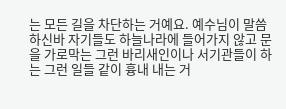는 모든 길을 차단하는 거예요. 예수님이 말씀하신바 자기들도 하늘나라에 들어가지 않고 문을 가로막는 그런 바리새인이나 서기관들이 하는 그런 일들 같이 흉내 내는 거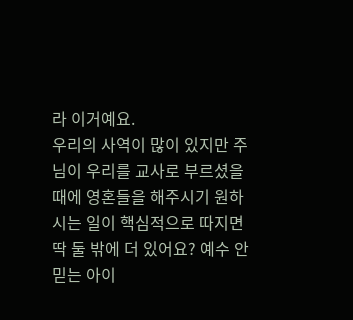라 이거예요.
우리의 사역이 많이 있지만 주님이 우리를 교사로 부르셨을 때에 영혼들을 해주시기 원하시는 일이 핵심적으로 따지면 딱 둘 밖에 더 있어요? 예수 안 믿는 아이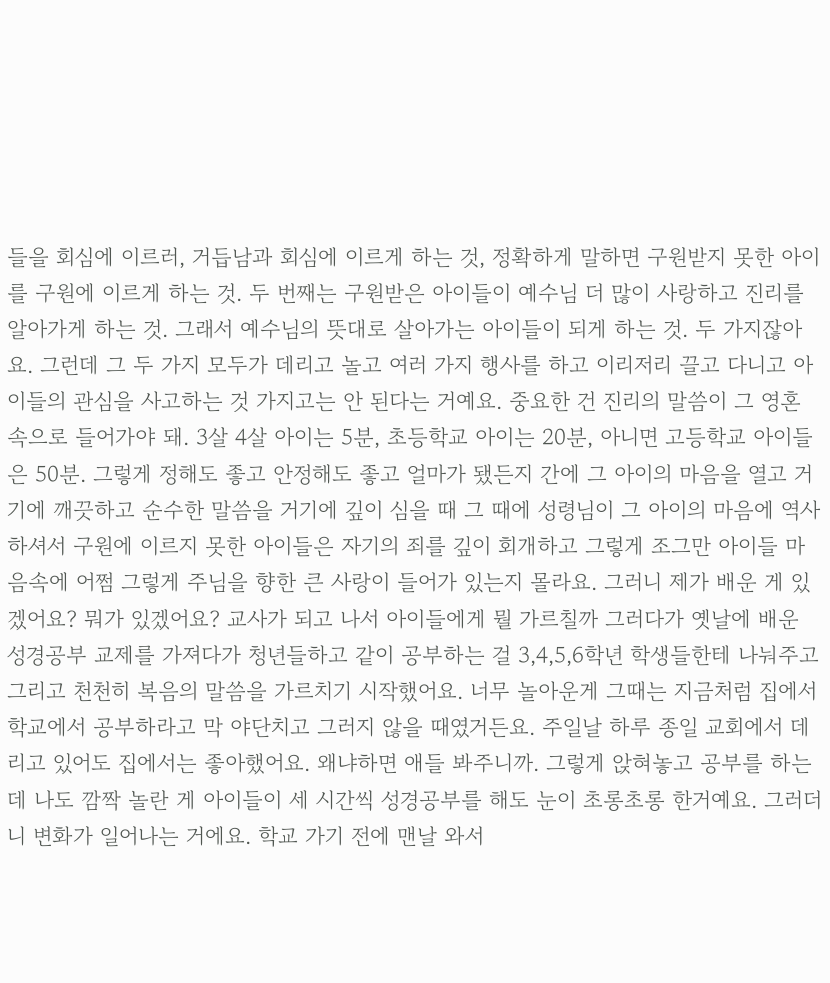들을 회심에 이르러, 거듭남과 회심에 이르게 하는 것, 정확하게 말하면 구원받지 못한 아이를 구원에 이르게 하는 것. 두 번째는 구원받은 아이들이 예수님 더 많이 사랑하고 진리를 알아가게 하는 것. 그래서 예수님의 뜻대로 살아가는 아이들이 되게 하는 것. 두 가지잖아요. 그런데 그 두 가지 모두가 데리고 놀고 여러 가지 행사를 하고 이리저리 끌고 다니고 아이들의 관심을 사고하는 것 가지고는 안 된다는 거예요. 중요한 건 진리의 말씀이 그 영혼 속으로 들어가야 돼. 3살 4살 아이는 5분, 초등학교 아이는 20분, 아니면 고등학교 아이들은 50분. 그렇게 정해도 좋고 안정해도 좋고 얼마가 됐든지 간에 그 아이의 마음을 열고 거기에 깨끗하고 순수한 말씀을 거기에 깊이 심을 때 그 때에 성령님이 그 아이의 마음에 역사하셔서 구원에 이르지 못한 아이들은 자기의 죄를 깊이 회개하고 그렇게 조그만 아이들 마음속에 어쩜 그렇게 주님을 향한 큰 사랑이 들어가 있는지 몰라요. 그러니 제가 배운 게 있겠어요? 뭐가 있겠어요? 교사가 되고 나서 아이들에게 뭘 가르칠까 그러다가 옛날에 배운 성경공부 교제를 가져다가 청년들하고 같이 공부하는 걸 3,4,5,6학년 학생들한테 나눠주고 그리고 천천히 복음의 말씀을 가르치기 시작했어요. 너무 놀아운게 그때는 지금처럼 집에서 학교에서 공부하라고 막 야단치고 그러지 않을 때였거든요. 주일날 하루 종일 교회에서 데리고 있어도 집에서는 좋아했어요. 왜냐하면 애들 봐주니까. 그렇게 앉혀놓고 공부를 하는데 나도 깜짝 놀란 게 아이들이 세 시간씩 성경공부를 해도 눈이 초롱초롱 한거예요. 그러더니 변화가 일어나는 거에요. 학교 가기 전에 맨날 와서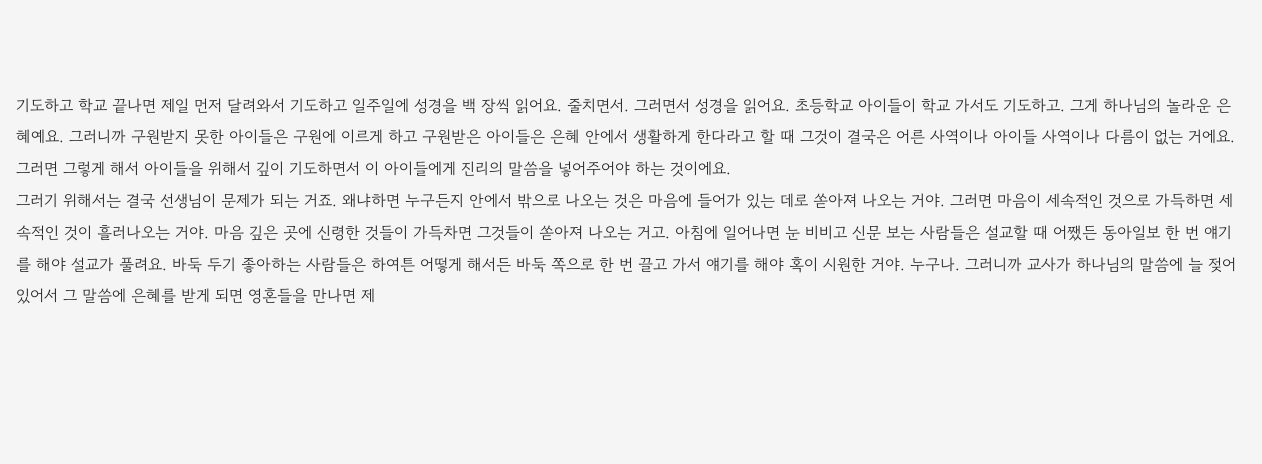기도하고 학교 끝나면 제일 먼저 달려와서 기도하고 일주일에 성경을 백 장씩 읽어요. 줄치면서. 그러면서 성경을 읽어요. 초등학교 아이들이 학교 가서도 기도하고. 그게 하나님의 놀라운 은혜예요. 그러니까 구원받지 못한 아이들은 구원에 이르게 하고 구원받은 아이들은 은혜 안에서 생활하게 한다라고 할 때 그것이 결국은 어른 사역이나 아이들 사역이나 다름이 없는 거에요. 그러면 그렇게 해서 아이들을 위해서 깊이 기도하면서 이 아이들에게 진리의 말씀을 넣어주어야 하는 것이에요.
그러기 위해서는 결국 선생님이 문제가 되는 거죠. 왜냐하면 누구든지 안에서 밖으로 나오는 것은 마음에 들어가 있는 데로 쏟아져 나오는 거야. 그러면 마음이 세속적인 것으로 가득하면 세속적인 것이 흘러나오는 거야. 마음 깊은 곳에 신령한 것들이 가득차면 그것들이 쏟아져 나오는 거고. 아침에 일어나면 눈 비비고 신문 보는 사람들은 설교할 때 어쨌든 동아일보 한 번 얘기를 해야 설교가 풀려요. 바둑 두기 좋아하는 사람들은 하여튼 어떻게 해서든 바둑 쪽으로 한 번 끌고 가서 얘기를 해야 혹이 시원한 거야. 누구나. 그러니까 교사가 하나님의 말씀에 늘 젖어 있어서 그 말씀에 은혜를 받게 되면 영혼들을 만나면 제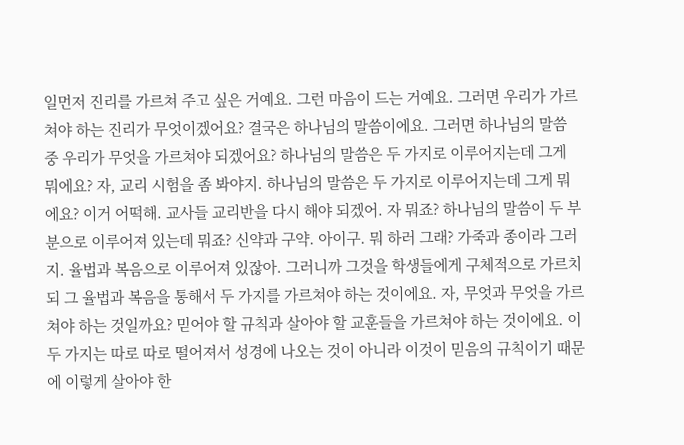일먼저 진리를 가르쳐 주고 싶은 거예요. 그런 마음이 드는 거예요. 그러면 우리가 가르쳐야 하는 진리가 무엇이겠어요? 결국은 하나님의 말씀이에요. 그러면 하나님의 말씀 중 우리가 무엇을 가르쳐야 되겠어요? 하나님의 말씀은 두 가지로 이루어지는데 그게 뭐에요? 자, 교리 시험을 좀 봐야지. 하나님의 말씀은 두 가지로 이루어지는데 그게 뭐에요? 이거 어떡해. 교사들 교리반을 다시 해야 되겠어. 자 뭐죠? 하나님의 말씀이 두 부분으로 이루어져 있는데 뭐죠? 신약과 구약. 아이구. 뭐 하러 그래? 가죽과 종이라 그러지. 율법과 복음으로 이루어져 있잖아. 그러니까 그것을 학생들에게 구체적으로 가르치되 그 율법과 복음을 통해서 두 가지를 가르쳐야 하는 것이에요. 자, 무엇과 무엇을 가르쳐야 하는 것일까요? 믿어야 할 규칙과 살아야 할 교훈들을 가르쳐야 하는 것이에요. 이 두 가지는 따로 따로 떨어져서 성경에 나오는 것이 아니라 이것이 믿음의 규칙이기 때문에 이렇게 살아야 한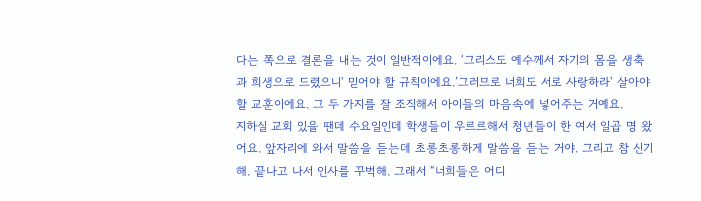다는 쪽으로 결론을 내는 것이 일반적이에요. ‘그리스도 예수께서 자기의 몸을 생축과 희생으로 드렸으니‘ 믿어야 할 규칙이에요.’그러므로 너희도 서로 사랑하라‘ 살아야 할 교훈이에요. 그 두 가지를 잘 조직해서 아이들의 마음속에 넣어주는 거예요.
지하실 교회 있을 땐데 수요일인데 학생들이 우르르해서 청년들이 한 여서 일곱 명 왔어요. 앞자리에 와서 말씀을 듣는데 초롱초롱하게 말씀을 듣는 거야. 그리고 참 신기해. 끝나고 나서 인사를 꾸벅해. 그래서 “너희들은 어디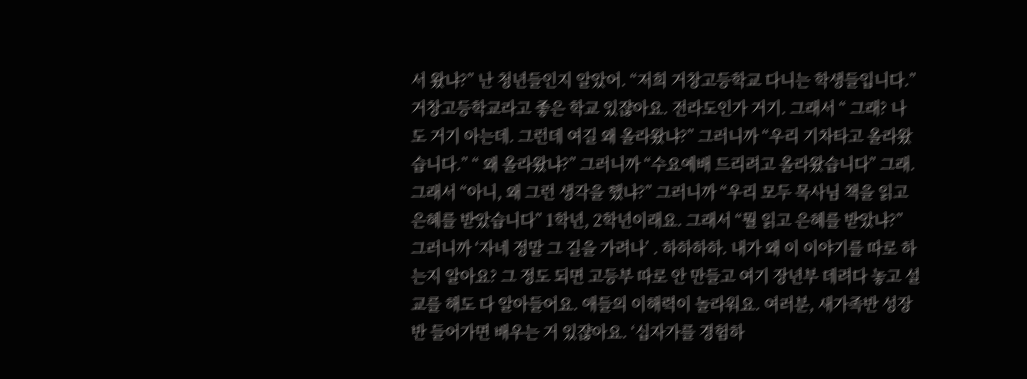서 왔냐?” 난 청년들인지 알았어. “저희 거창고등학교 다니는 학생들입니다.”
거창고등학교라고 좋은 학교 있쟎아요. 전라도인가 거기. 그래서 “ 그래? 나도 거기 아는데. 그런데 여길 왜 올라왔냐?” 그러니까 “우리 기차타고 올라왔습니다.” “ 왜 올라왔냐?” 그러니까 “수요예배 드리려고 올라왔습니다” 그래. 그래서 “아니, 왜 그런 생각을 했냐?” 그러니까 “우리 모두 목사님 책을 읽고 은혜를 받았습니다” 1학년, 2학년이래요. 그래서 “뭘 읽고 은혜를 받았냐?” 그러니까 ‘자네 정말 그 길을 가려나’ . 하하하하. 내가 왜 이 이야기를 따로 하는지 알아요? 그 정도 되면 고등부 따로 안 만들고 여기 장년부 데려다 놓고 설교를 해도 다 알아들어요. 애들의 이해력이 놀라워요. 여러분, 새가족반 성장반 들어가면 배우는 거 있쟎아요. ‘십자가를 경험하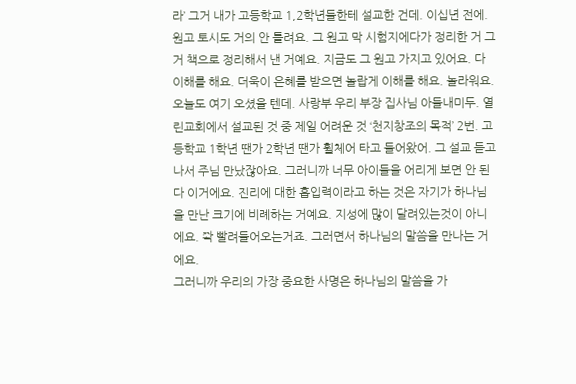라’ 그거 내가 고등학교 1,2학년들한테 설교한 건데. 이십년 전에. 원고 토시도 거의 안 틀려요. 그 원고 막 시험지에다가 정리한 거 그거 책으로 정리해서 낸 거예요. 지금도 그 원고 가지고 있어요. 다 이해를 해요. 더욱이 은혜를 받으면 놀랍게 이해를 해요. 놀라워요. 오늘도 여기 오셨을 텐데. 사랑부 우리 부장 집사님 아들내미두. 열린교회에서 설교된 것 중 제일 어려운 것 ‘천지창조의 목적’ 2번. 고등학교 1학년 땐가 2학년 땐가 휠체어 타고 들어왔어. 그 설교 듣고 나서 주님 만났잖아요. 그러니까 너무 아이들을 어리게 보면 안 된다 이거에요. 진리에 대한 흡입력이라고 하는 것은 자기가 하나님을 만난 크기에 비례하는 거예요. 지성에 많이 달려있는것이 아니에요. 쫙 빨려들어오는거죠. 그러면서 하나님의 말씀을 만나는 거에요.
그러니까 우리의 가장 중요한 사명은 하나님의 말씀을 가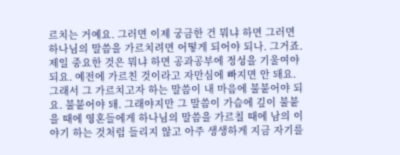르치는 거예요. 그러면 이제 궁금한 건 뭐냐 하면 그러면 하나님의 말씀을 가르치려면 어떻게 되어야 되나. 그거죠. 제일 중요한 것은 뭐냐 하면 공과공부에 정성을 기울여야 되요. 예전에 가르친 것이라고 자만심에 빠지면 안 돼요. 그래서 그 가르치고자 하는 말씀이 내 마음에 불붙어야 되요. 불붙어야 돼. 그래야지만 그 말씀이 가슴에 깊이 불붙을 때에 영혼들에게 하나님의 말씀을 가르칠 때에 남의 이야기 하는 것처럼 들리지 않고 아주 생생하게 지금 자기를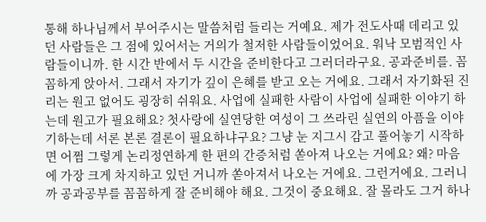통해 하나님께서 부어주시는 말씀처럼 들리는 거예요. 제가 전도사때 데리고 있던 사람들은 그 점에 있어서는 거의가 철저한 사람들이었어요. 워낙 모범적인 사람들이니까. 한 시간 반에서 두 시간을 준비한다고 그러더라구요. 공과준비를. 꼼꼼하게 앉아서. 그래서 자기가 깊이 은혜를 받고 오는 거에요. 그래서 자기화된 진리는 원고 없어도 굉장히 쉬워요. 사업에 실패한 사람이 사업에 실패한 이야기 하는데 원고가 필요해요? 첫사랑에 실연당한 여성이 그 쓰라린 실연의 아픔을 이야기하는데 서론 본론 결론이 필요하냐구요? 그냥 눈 지그시 감고 풀어놓기 시작하면 어쩜 그렇게 논리정연하게 한 편의 간증처럼 쏟아져 나오는 거에요? 왜? 마음에 가장 크게 차지하고 있던 거니까 쏟아져서 나오는 거에요. 그런거에요. 그러니까 공과공부를 꼼꼼하게 잘 준비해야 해요. 그것이 중요해요. 잘 몰라도 그거 하나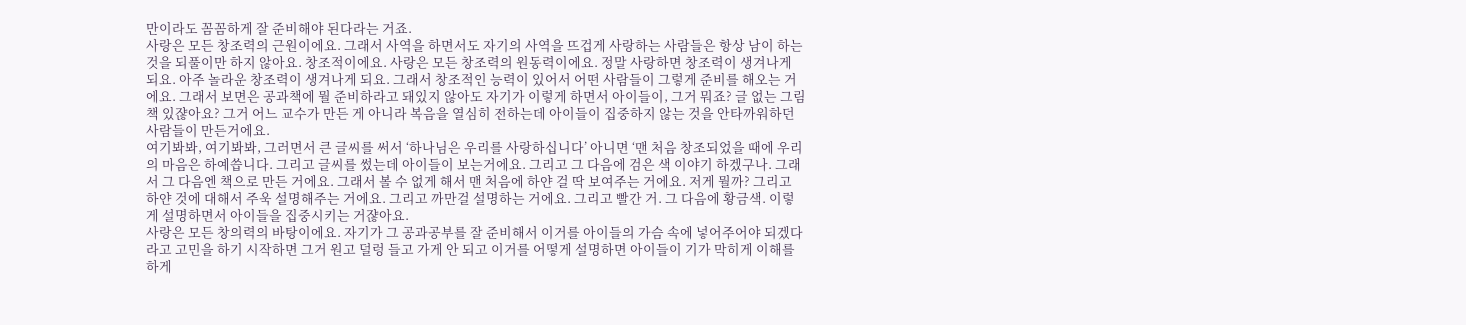만이라도 꼼꼼하게 잘 준비해야 된다라는 거죠.
사랑은 모든 창조력의 근원이에요. 그래서 사역을 하면서도 자기의 사역을 뜨겁게 사랑하는 사람들은 항상 남이 하는 것을 되풀이만 하지 않아요. 창조적이에요. 사랑은 모든 창조력의 원동력이에요. 정말 사랑하면 창조력이 생겨나게 되요. 아주 놀라운 창조력이 생겨나게 되요. 그래서 창조적인 능력이 있어서 어떤 사람들이 그렇게 준비를 해오는 거에요. 그래서 보면은 공과책에 뭘 준비하라고 돼있지 않아도 자기가 이렇게 하면서 아이들이, 그거 뭐죠? 글 없는 그림책 있쟎아요? 그거 어느 교수가 만든 게 아니라 복음을 열심히 전하는데 아이들이 집중하지 않는 것을 안타까워하던 사람들이 만든거에요.
여기봐봐, 여기봐봐, 그러면서 큰 글씨를 써서 ‘하나님은 우리를 사랑하십니다’ 아니면 ‘맨 처음 창조되었을 때에 우리의 마음은 하예씁니다. 그리고 글씨를 썼는데 아이들이 보는거에요. 그리고 그 다음에 검은 색 이야기 하겠구나. 그래서 그 다음엔 책으로 만든 거에요. 그래서 볼 수 없게 해서 맨 처음에 하얀 걸 딱 보여주는 거에요. 저게 뭘까? 그리고 하얀 것에 대해서 주욱 설명해주는 거에요. 그리고 까만걸 설명하는 거에요. 그리고 빨간 거. 그 다음에 황금색. 이렇게 설명하면서 아이들을 집중시키는 거쟎아요.
사랑은 모든 창의력의 바탕이에요. 자기가 그 공과공부를 잘 준비해서 이거를 아이들의 가슴 속에 넣어주어야 되겠다라고 고민을 하기 시작하면 그거 원고 덜렁 들고 가게 안 되고 이거를 어떻게 설명하면 아이들이 기가 막히게 이해를 하게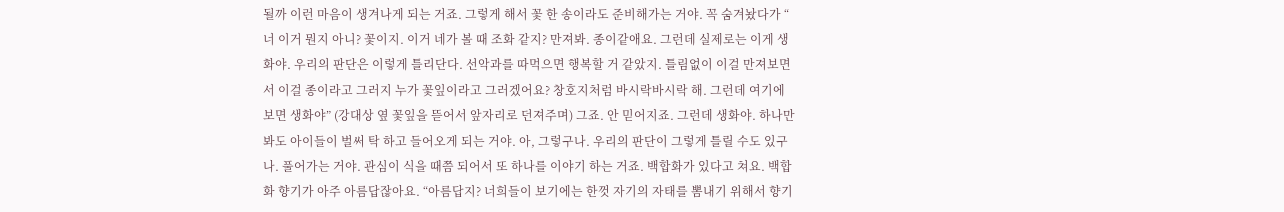될까 이런 마음이 생겨나게 되는 거죠. 그렇게 해서 꽃 한 송이라도 준비해가는 거야. 꼭 숨겨놨다가 “ 너 이거 뭔지 아니? 꽃이지. 이거 네가 볼 때 조화 같지? 만져봐. 종이같애요. 그런데 실제로는 이게 생화야. 우리의 판단은 이렇게 틀리단다. 선악과를 따먹으면 행복할 거 같았지. 틀림없이 이걸 만져보면서 이걸 종이라고 그러지 누가 꽃잎이라고 그러겠어요? 창호지처럼 바시락바시락 해. 그런데 여기에 보면 생화야” (강대상 옆 꽃잎을 뜯어서 앞자리로 던져주며) 그죠. 안 믿어지죠. 그런데 생화야. 하나만 봐도 아이들이 벌써 탁 하고 들어오게 되는 거야. 아, 그렇구나. 우리의 판단이 그렇게 틀릴 수도 있구나. 풀어가는 거야. 관심이 식을 때쯤 되어서 또 하나를 이야기 하는 거죠. 백합화가 있다고 쳐요. 백합화 향기가 아주 아름답잖아요. “아름답지? 너희들이 보기에는 한껏 자기의 자태를 뽐내기 위해서 향기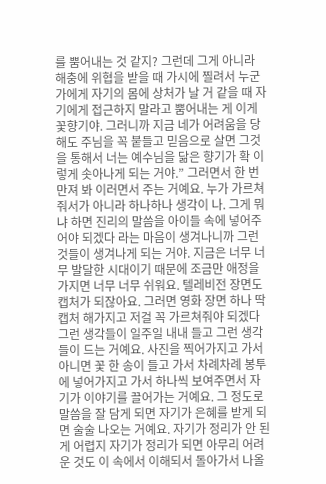를 뿜어내는 것 같지? 그런데 그게 아니라 해충에 위협을 받을 때 가시에 찔려서 누군가에게 자기의 몸에 상처가 날 거 같을 때 자기에게 접근하지 말라고 뿜어내는 게 이게 꽃향기야. 그러니까 지금 네가 어려움을 당해도 주님을 꼭 붙들고 믿음으로 살면 그것을 통해서 너는 예수님을 닮은 향기가 확 이렇게 솟아나게 되는 거야.” 그러면서 한 번 만져 봐 이러면서 주는 거예요. 누가 가르쳐 줘서가 아니라 하나하나 생각이 나. 그게 뭐냐 하면 진리의 말씀을 아이들 속에 넣어주어야 되겠다 라는 마음이 생겨나니까 그런 것들이 생겨나게 되는 거야. 지금은 너무 너무 발달한 시대이기 때문에 조금만 애정을 가지면 너무 너무 쉬워요. 텔레비전 장면도 캡처가 되잖아요. 그러면 영화 장면 하나 딱 캡처 해가지고 저걸 꼭 가르쳐줘야 되겠다 그런 생각들이 일주일 내내 들고 그런 생각들이 드는 거예요. 사진을 찍어가지고 가서 아니면 꽃 한 송이 들고 가서 차례차례 봉투에 넣어가지고 가서 하나씩 보여주면서 자기가 이야기를 끌어가는 거예요. 그 정도로 말씀을 잘 담게 되면 자기가 은혜를 받게 되면 술술 나오는 거예요. 자기가 정리가 안 된 게 어렵지 자기가 정리가 되면 아무리 어려운 것도 이 속에서 이해되서 돌아가서 나올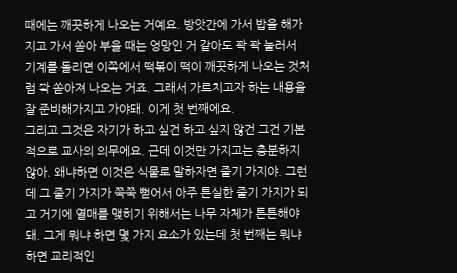때에는 깨끗하게 나오는 거예요. 방앗간에 가서 밥을 해가지고 가서 쏟아 부을 때는 엉망인 거 같아도 꽉 꽉 눌러서 기계를 돌리면 이쪽에서 떡볶이 떡이 깨끗하게 나오는 것처럼 쫙 쏟아져 나오는 거죠. 그래서 가르치고자 하는 내용을 잘 준비해가지고 가야돼. 이게 첫 번째에요.
그리고 그것은 자기가 하고 싶건 하고 싶지 않건 그건 기본적으로 교사의 의무에요. 근데 이것만 가지고는 충분하지 않아. 왜냐하면 이것은 식물로 말하자면 줄기 가지야. 그런데 그 줄기 가지가 쭉쭉 뻗어서 아주 튼실한 줄기 가지가 되고 거기에 열매를 맺히기 위해서는 나무 자체가 튼튼해야 돼. 그게 뭐냐 하면 몇 가지 요소가 있는데 첫 번째는 뭐냐 하면 교리적인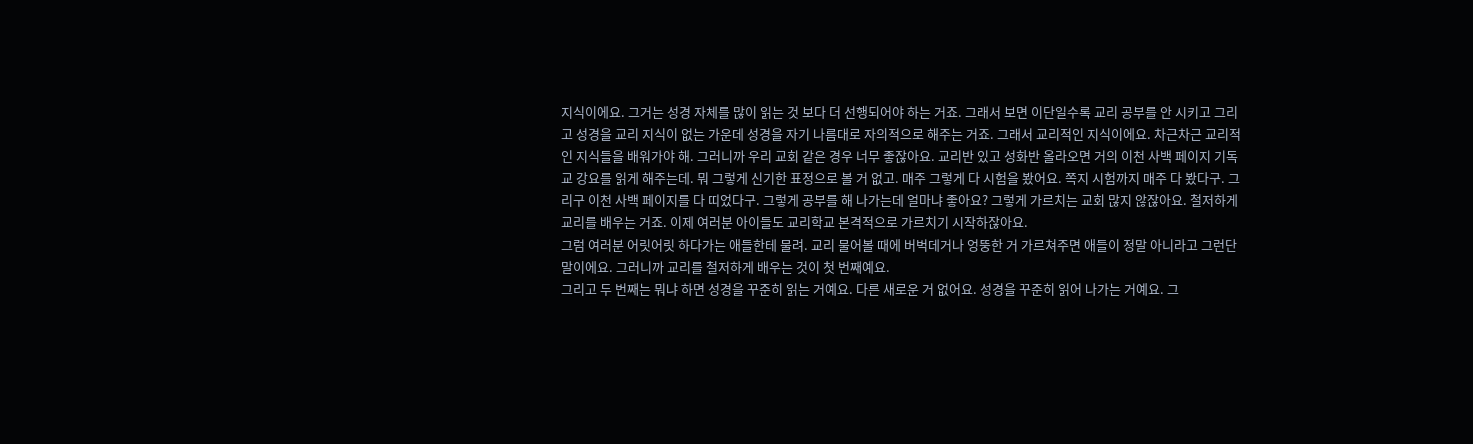지식이에요. 그거는 성경 자체를 많이 읽는 것 보다 더 선행되어야 하는 거죠. 그래서 보면 이단일수록 교리 공부를 안 시키고 그리고 성경을 교리 지식이 없는 가운데 성경을 자기 나름대로 자의적으로 해주는 거죠. 그래서 교리적인 지식이에요. 차근차근 교리적인 지식들을 배워가야 해. 그러니까 우리 교회 같은 경우 너무 좋잖아요. 교리반 있고 성화반 올라오면 거의 이천 사백 페이지 기독교 강요를 읽게 해주는데. 뭐 그렇게 신기한 표정으로 볼 거 없고. 매주 그렇게 다 시험을 봤어요. 쪽지 시험까지 매주 다 봤다구. 그리구 이천 사백 페이지를 다 띠었다구. 그렇게 공부를 해 나가는데 얼마냐 좋아요? 그렇게 가르치는 교회 많지 않잖아요. 철저하게 교리를 배우는 거죠. 이제 여러분 아이들도 교리학교 본격적으로 가르치기 시작하잖아요.
그럼 여러분 어릿어릿 하다가는 애들한테 물려. 교리 물어볼 때에 버벅데거나 엉뚱한 거 가르쳐주면 애들이 정말 아니라고 그런단 말이에요. 그러니까 교리를 철저하게 배우는 것이 첫 번째예요.
그리고 두 번째는 뭐냐 하면 성경을 꾸준히 읽는 거예요. 다른 새로운 거 없어요. 성경을 꾸준히 읽어 나가는 거예요. 그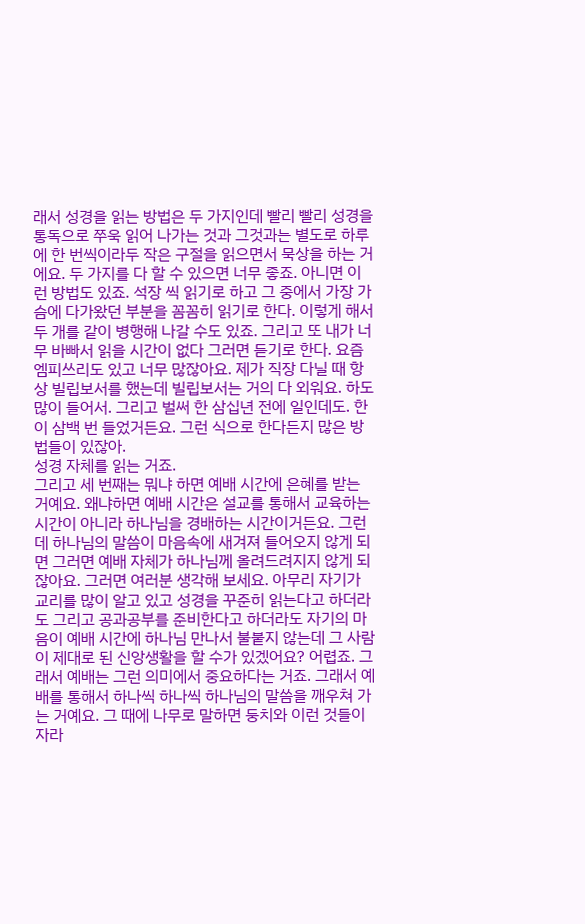래서 성경을 읽는 방법은 두 가지인데 빨리 빨리 성경을 통독으로 쭈욱 읽어 나가는 것과 그것과는 별도로 하루에 한 번씩이라두 작은 구절을 읽으면서 묵상을 하는 거에요. 두 가지를 다 할 수 있으면 너무 좋죠. 아니면 이런 방법도 있죠. 석장 씩 읽기로 하고 그 중에서 가장 가슴에 다가왔던 부분을 꼼꼼히 읽기로 한다. 이렇게 해서 두 개를 같이 병행해 나갈 수도 있죠. 그리고 또 내가 너무 바빠서 읽을 시간이 없다 그러면 듣기로 한다. 요즘 엠피쓰리도 있고 너무 많잖아요. 제가 직장 다닐 때 항상 빌립보서를 했는데 빌립보서는 거의 다 외워요. 하도 많이 들어서. 그리고 벌써 한 삼십년 전에 일인데도. 한 이 삼백 번 들었거든요. 그런 식으로 한다든지 많은 방법들이 있잖아.
성경 자체를 읽는 거죠.
그리고 세 번째는 뭐냐 하면 예배 시간에 은혜를 받는 거예요. 왜냐하면 예배 시간은 설교를 통해서 교육하는 시간이 아니라 하나님을 경배하는 시간이거든요. 그런데 하나님의 말씀이 마음속에 새겨져 들어오지 않게 되면 그러면 예배 자체가 하나님께 올려드려지지 않게 되잖아요. 그러면 여러분 생각해 보세요. 아무리 자기가 교리를 많이 알고 있고 성경을 꾸준히 읽는다고 하더라도 그리고 공과공부를 준비한다고 하더라도 자기의 마음이 예배 시간에 하나님 만나서 불붙지 않는데 그 사람이 제대로 된 신앙생활을 할 수가 있겠어요? 어렵죠. 그래서 예배는 그런 의미에서 중요하다는 거죠. 그래서 예배를 통해서 하나씩 하나씩 하나님의 말씀을 깨우쳐 가는 거예요. 그 때에 나무로 말하면 둥치와 이런 것들이 자라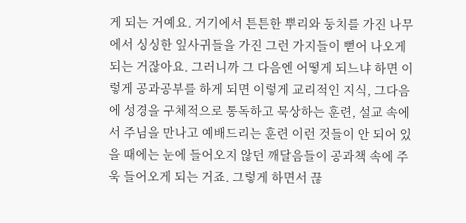게 되는 거예요. 거기에서 튼튼한 뿌리와 둥치를 가진 나무에서 싱싱한 잎사귀들을 가진 그런 가지들이 뻗어 나오게 되는 거잖아요. 그러니까 그 다음엔 어떻게 되느냐 하면 이렇게 공과공부를 하게 되면 이렇게 교리적인 지식, 그다음에 성경을 구체적으로 통독하고 묵상하는 훈련, 설교 속에서 주님을 만나고 예배드리는 훈련 이런 것들이 안 되어 있을 때에는 눈에 들어오지 않던 깨달음들이 공과책 속에 주욱 들어오게 되는 거죠. 그렇게 하면서 끊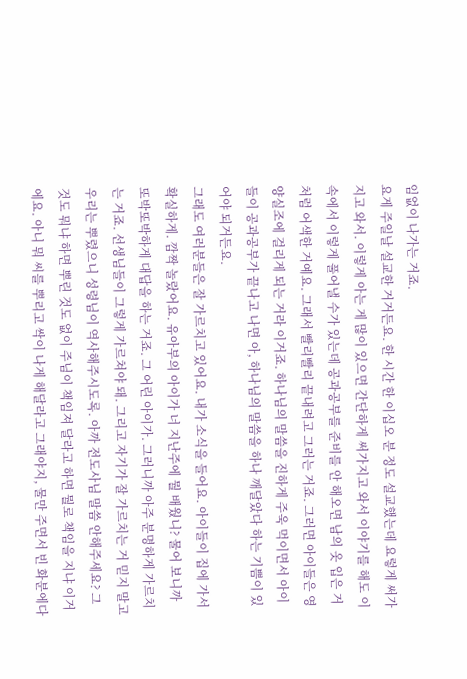임없이 나가는 거죠.
요게 주일날 설교한 거거든요. 한 시간 한 이십오 분 정도 설교했는데 요렇게 써가지고 와서. 이렇게 아는 게 많이 있으면 간단하게 써가지고 와서 이야기를 해도 이 속에서 이렇게 풀어낼 수가 있는데 공과공부를 준비를 안 해오면 남의 옷 입은 거처럼 어색한 거예요. 그래서 빨리빨리 끝내려고 그러는 거죠. 그러면 아이들은 영양실조에 걸리게 되는 거라 이거죠. 하나님의 말씀을 진하게 주욱 먹이면서 아이들이 공과공부가 끝나고 나면 아, 하나님의 말씀을 하나 깨달았다 하는 기쁨이 있어야 되거든요.
그래도 여러분들은 잘 가르치고 있어요. 내가 소식을 들어요. 아이들이 집에 가서 확실하게. 깜짝 놀랐어요. 유아부의 아이가 너 지난주에 뭘 배웠니? 물어 보니까 또박또박하게 대답을 하는 거죠. 그 어린 아이가. 그러니까 아주 분명하게 가르치는 거죠. 선생님들이 그렇게 가르쳐야 돼. 그리고 자기가 잘 가르치는 거 믿지 말고 우리는 뿌렸으니 성령님이 역사해주시도록. 아까 전도사님 말씀 안해주세요? 그것도 뭐냐 하면 뿌린 것도 없이 주님이 책임져 달라고 하면 뭘로 책임을 지냐 이거에요. 아니 뭐 씨를 뿌리고 싹이 나게 해달라고 그래야지, 물만 주면서 빈 화분에다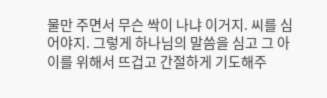물만 주면서 무슨 싹이 나냐 이거지. 씨를 심어야지. 그렇게 하나님의 말씀을 심고 그 아이를 위해서 뜨겁고 간절하게 기도해주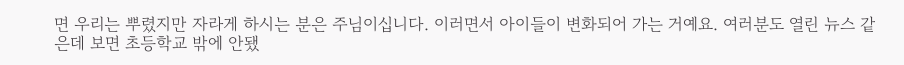면 우리는 뿌렸지만 자라게 하시는 분은 주님이십니다. 이러면서 아이들이 변화되어 가는 거예요. 여러분도 열린 뉴스 같은데 보면 초등학교 밖에 안됐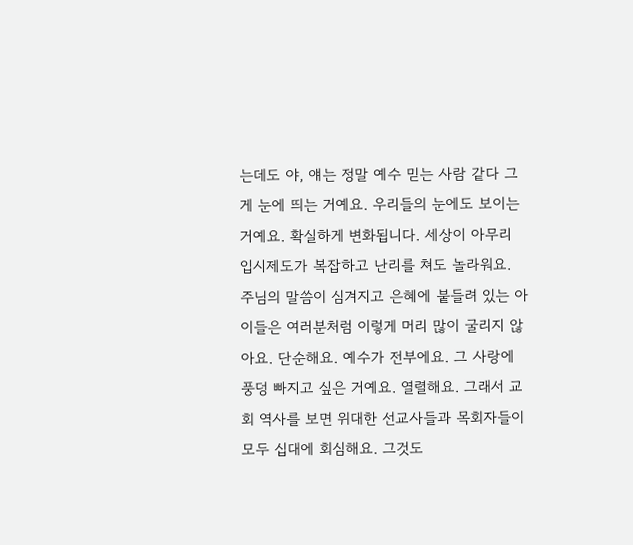는데도 야, 얘는 정말 예수 믿는 사람 같다 그게 눈에 띄는 거예요. 우리들의 눈에도 보이는 거예요. 확실하게 변화됩니다. 세상이 아무리 입시제도가 복잡하고 난리를 쳐도 놀라워요. 주님의 말씀이 심겨지고 은혜에 붙들려 있는 아이들은 여러분처럼 이렇게 머리 많이 굴리지 않아요. 단순해요. 예수가 전부에요. 그 사랑에 풍덩 빠지고 싶은 거예요. 열렬해요. 그래서 교회 역사를 보면 위대한 선교사들과 목회자들이 모두 십대에 회심해요. 그것도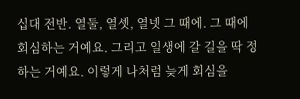십대 전반. 열둘, 열셋, 열넷 그 때에. 그 때에 회심하는 거예요. 그리고 일생에 갈 길을 딱 정하는 거예요. 이렇게 나처럼 늦게 회심을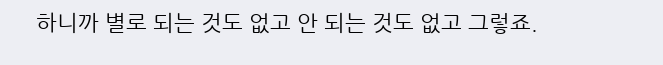하니까 별로 되는 것도 없고 안 되는 것도 없고 그렇죠.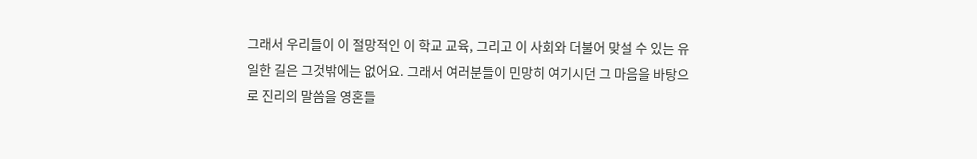그래서 우리들이 이 절망적인 이 학교 교육, 그리고 이 사회와 더불어 맞설 수 있는 유일한 길은 그것밖에는 없어요. 그래서 여러분들이 민망히 여기시던 그 마음을 바탕으로 진리의 말씀을 영혼들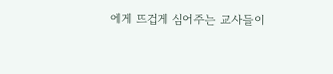에게 뜨겁게 심어주는 교사들이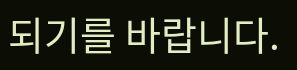되기를 바랍니다.